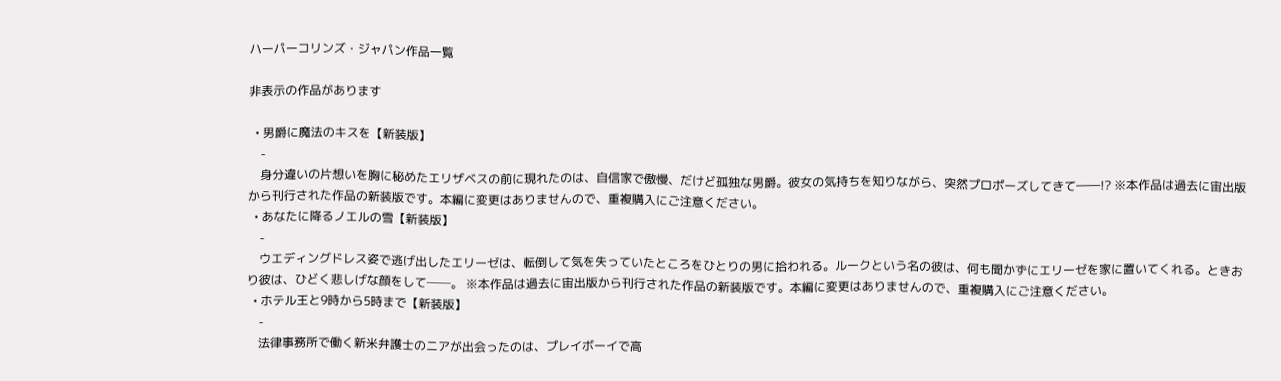ハーパーコリンズ・ジャパン作品一覧

非表示の作品があります

  • 男爵に魔法のキスを【新装版】
    -
    身分違いの片想いを胸に秘めたエリザベスの前に現れたのは、自信家で傲慢、だけど孤独な男爵。彼女の気持ちを知りながら、突然プロポーズしてきて――!? ※本作品は過去に宙出版から刊行された作品の新装版です。本編に変更はありませんので、重複購入にご注意ください。
  • あなたに降るノエルの雪【新装版】
    -
    ウエディングドレス姿で逃げ出したエリーゼは、転倒して気を失っていたところをひとりの男に拾われる。ルークという名の彼は、何も聞かずにエリーゼを家に置いてくれる。ときおり彼は、ひどく悲しげな顔をして──。 ※本作品は過去に宙出版から刊行された作品の新装版です。本編に変更はありませんので、重複購入にご注意ください。
  • ホテル王と9時から5時まで【新装版】
    -
    法律事務所で働く新米弁護士のニアが出会ったのは、プレイボーイで高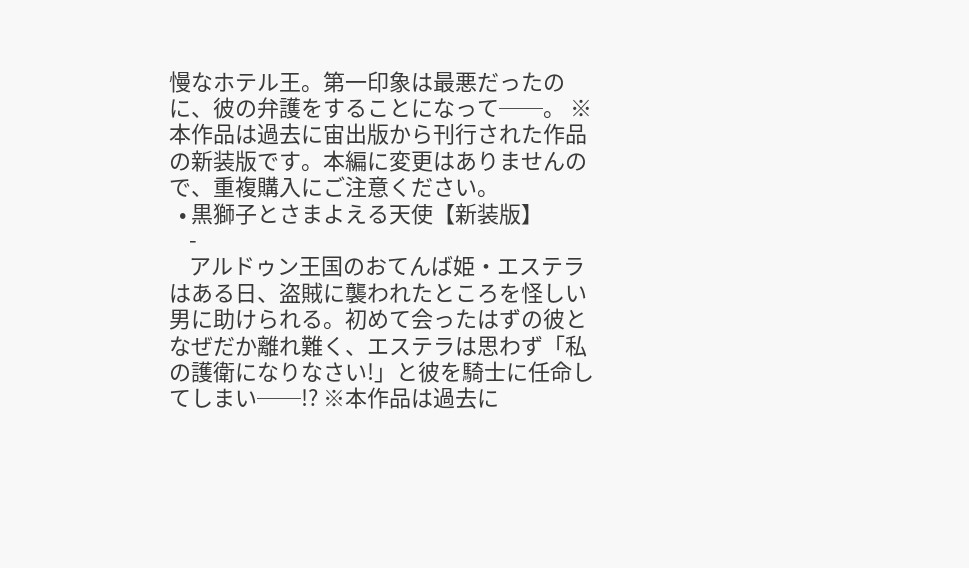慢なホテル王。第一印象は最悪だったのに、彼の弁護をすることになって──。 ※本作品は過去に宙出版から刊行された作品の新装版です。本編に変更はありませんので、重複購入にご注意ください。
  • 黒獅子とさまよえる天使【新装版】
    -
    アルドゥン王国のおてんば姫・エステラはある日、盗賊に襲われたところを怪しい男に助けられる。初めて会ったはずの彼となぜだか離れ難く、エステラは思わず「私の護衛になりなさい!」と彼を騎士に任命してしまい──!? ※本作品は過去に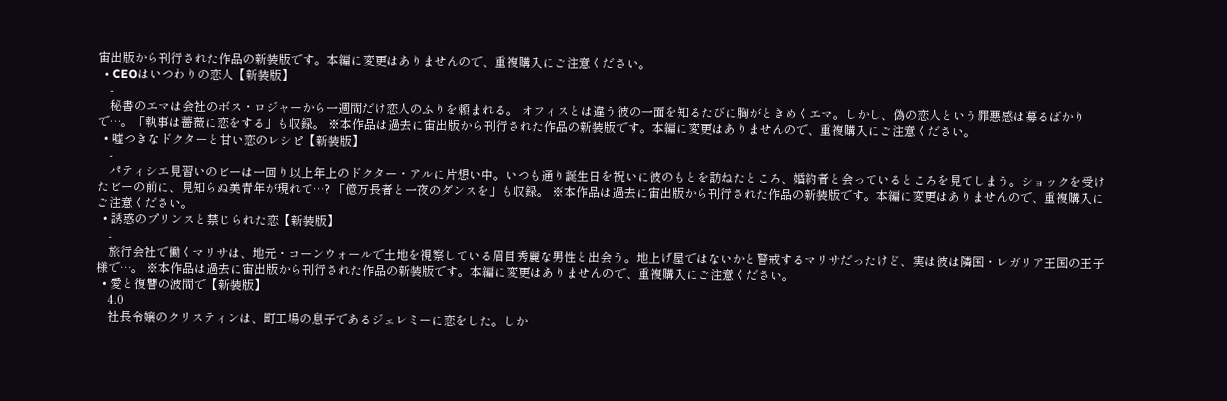宙出版から刊行された作品の新装版です。本編に変更はありませんので、重複購入にご注意ください。
  • CEOはいつわりの恋人【新装版】
    -
    秘書のエマは会社のボス・ロジャーから一週間だけ恋人のふりを頼まれる。 オフィスとは違う彼の一面を知るたびに胸がときめくエマ。しかし、偽の恋人という罪悪感は募るばかりで…。「執事は薔薇に恋をする」も収録。 ※本作品は過去に宙出版から刊行された作品の新装版です。本編に変更はありませんので、重複購入にご注意ください。
  • 嘘つきなドクターと甘い恋のレシピ【新装版】
    -
    パティシエ見習いのビーは一回り以上年上のドクター・アルに片想い中。いつも通り誕生日を祝いに彼のもとを訪ねたところ、婚約者と会っているところを見てしまう。ショックを受けたビーの前に、見知らぬ美青年が現れて…? 「億万長者と一夜のダンスを」も収録。 ※本作品は過去に宙出版から刊行された作品の新装版です。本編に変更はありませんので、重複購入にご注意ください。
  • 誘惑のプリンスと禁じられた恋【新装版】
    -
    旅行会社で働くマリサは、地元・コーンウォールで土地を視察している眉目秀麗な男性と出会う。地上げ屋ではないかと警戒するマリサだったけど、実は彼は隣国・レガリア王国の王子様で…。 ※本作品は過去に宙出版から刊行された作品の新装版です。本編に変更はありませんので、重複購入にご注意ください。
  • 愛と復讐の波間で【新装版】
    4.0
    社長令嬢のクリスティンは、町工場の息子であるジェレミーに恋をした。しか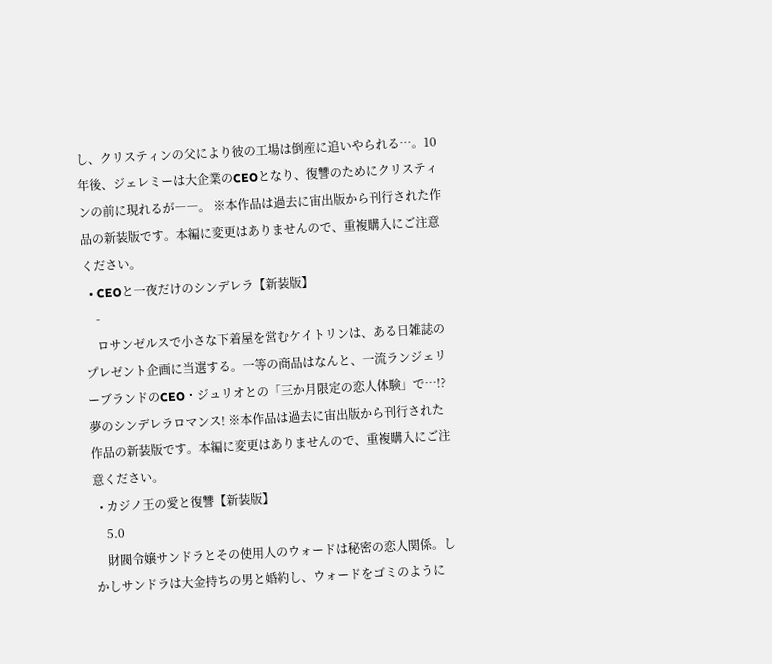し、クリスティンの父により彼の工場は倒産に追いやられる…。10年後、ジェレミーは大企業のCEOとなり、復讐のためにクリスティンの前に現れるが――。 ※本作品は過去に宙出版から刊行された作品の新装版です。本編に変更はありませんので、重複購入にご注意ください。
  • CEOと一夜だけのシンデレラ【新装版】
    -
    ロサンゼルスで小さな下着屋を営むケイトリンは、ある日雑誌のプレゼント企画に当選する。一等の商品はなんと、一流ランジェリーブランドのCEO・ジュリオとの「三か月限定の恋人体験」で…!? 夢のシンデレラロマンス! ※本作品は過去に宙出版から刊行された作品の新装版です。本編に変更はありませんので、重複購入にご注意ください。
  • カジノ王の愛と復讐【新装版】
    5.0
    財閥令嬢サンドラとその使用人のウォードは秘密の恋人関係。しかしサンドラは大金持ちの男と婚約し、ウォードをゴミのように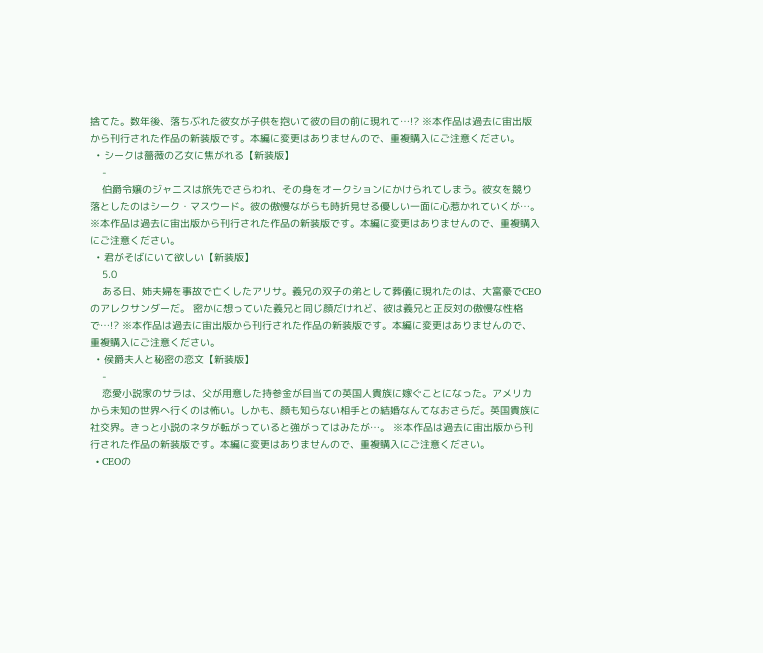捨てた。数年後、落ちぶれた彼女が子供を抱いて彼の目の前に現れて…!? ※本作品は過去に宙出版から刊行された作品の新装版です。本編に変更はありませんので、重複購入にご注意ください。
  • シークは薔薇の乙女に焦がれる【新装版】
    -
    伯爵令嬢のジャニスは旅先でさらわれ、その身をオークションにかけられてしまう。彼女を競り落としたのはシーク・マスウード。彼の傲慢ながらも時折見せる優しい一面に心惹かれていくが…。 ※本作品は過去に宙出版から刊行された作品の新装版です。本編に変更はありませんので、重複購入にご注意ください。
  • 君がそばにいて欲しい【新装版】
    5.0
    ある日、姉夫婦を事故で亡くしたアリサ。義兄の双子の弟として葬儀に現れたのは、大富豪でCEOのアレクサンダーだ。 密かに想っていた義兄と同じ顔だけれど、彼は義兄と正反対の傲慢な性格で…!? ※本作品は過去に宙出版から刊行された作品の新装版です。本編に変更はありませんので、重複購入にご注意ください。
  • 侯爵夫人と秘密の恋文【新装版】
    -
    恋愛小説家のサラは、父が用意した持参金が目当ての英国人貴族に嫁ぐことになった。アメリカから未知の世界へ行くのは怖い。しかも、顔も知らない相手との結婚なんてなおさらだ。英国貴族に社交界。きっと小説のネタが転がっていると強がってはみたが…。 ※本作品は過去に宙出版から刊行された作品の新装版です。本編に変更はありませんので、重複購入にご注意ください。
  • CEOの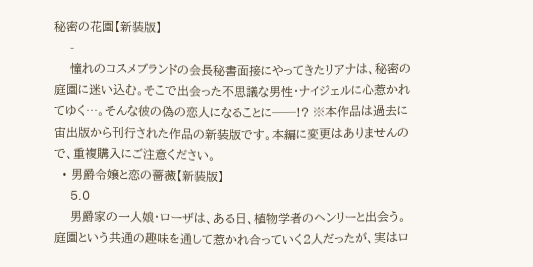秘密の花園【新装版】
    -
    憧れのコスメブランドの会長秘書面接にやってきたリアナは、秘密の庭園に迷い込む。そこで出会った不思議な男性・ナイジェルに心惹かれてゆく…。そんな彼の偽の恋人になることに──!? ※本作品は過去に宙出版から刊行された作品の新装版です。本編に変更はありませんので、重複購入にご注意ください。
  • 男爵令嬢と恋の薔薇【新装版】
    5.0
    男爵家の一人娘・ローザは、ある日、植物学者のヘンリーと出会う。庭園という共通の趣味を通して惹かれ合っていく2人だったが、実はロ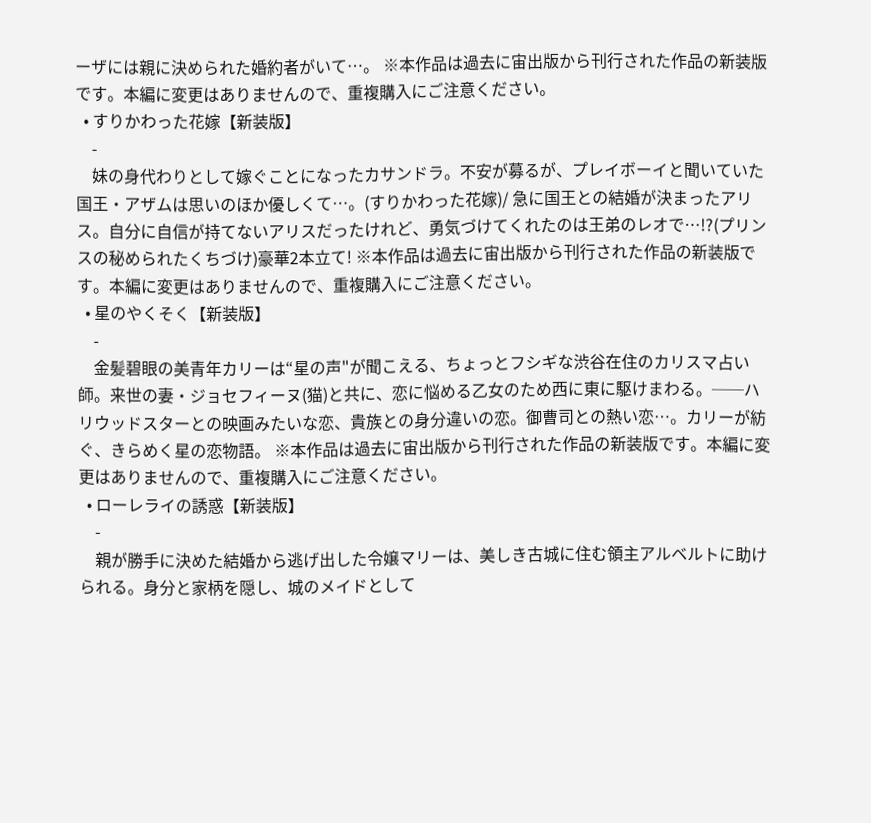ーザには親に決められた婚約者がいて…。 ※本作品は過去に宙出版から刊行された作品の新装版です。本編に変更はありませんので、重複購入にご注意ください。
  • すりかわった花嫁【新装版】
    -
    妹の身代わりとして嫁ぐことになったカサンドラ。不安が募るが、プレイボーイと聞いていた国王・アザムは思いのほか優しくて…。(すりかわった花嫁)/ 急に国王との結婚が決まったアリス。自分に自信が持てないアリスだったけれど、勇気づけてくれたのは王弟のレオで…!?(プリンスの秘められたくちづけ)豪華2本立て! ※本作品は過去に宙出版から刊行された作品の新装版です。本編に変更はありませんので、重複購入にご注意ください。
  • 星のやくそく【新装版】
    -
    金髪碧眼の美青年カリーは“星の声"が聞こえる、ちょっとフシギな渋谷在住のカリスマ占い師。来世の妻・ジョセフィーヌ(猫)と共に、恋に悩める乙女のため西に東に駆けまわる。──ハリウッドスターとの映画みたいな恋、貴族との身分違いの恋。御曹司との熱い恋…。カリーが紡ぐ、きらめく星の恋物語。 ※本作品は過去に宙出版から刊行された作品の新装版です。本編に変更はありませんので、重複購入にご注意ください。
  • ローレライの誘惑【新装版】
    -
    親が勝手に決めた結婚から逃げ出した令嬢マリーは、美しき古城に住む領主アルベルトに助けられる。身分と家柄を隠し、城のメイドとして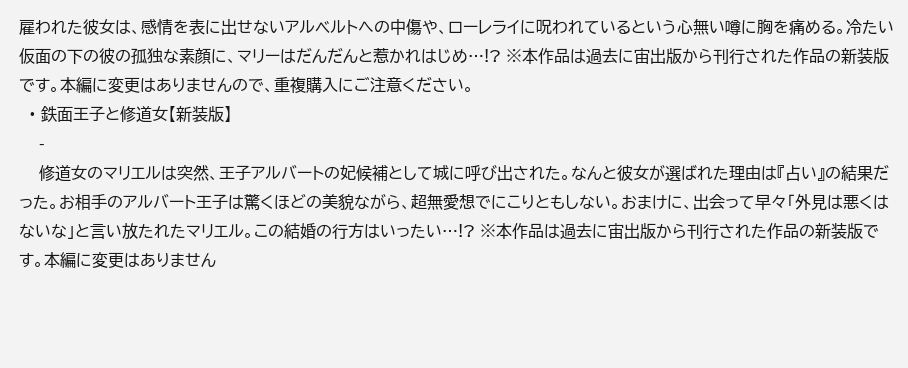雇われた彼女は、感情を表に出せないアルベルトへの中傷や、ローレライに呪われているという心無い噂に胸を痛める。冷たい仮面の下の彼の孤独な素顔に、マリーはだんだんと惹かれはじめ…!? ※本作品は過去に宙出版から刊行された作品の新装版です。本編に変更はありませんので、重複購入にご注意ください。
  • 鉄面王子と修道女【新装版】
    -
    修道女のマリエルは突然、王子アルバートの妃候補として城に呼び出された。なんと彼女が選ばれた理由は『占い』の結果だった。お相手のアルバート王子は驚くほどの美貌ながら、超無愛想でにこりともしない。おまけに、出会って早々「外見は悪くはないな」と言い放たれたマリエル。この結婚の行方はいったい…!? ※本作品は過去に宙出版から刊行された作品の新装版です。本編に変更はありません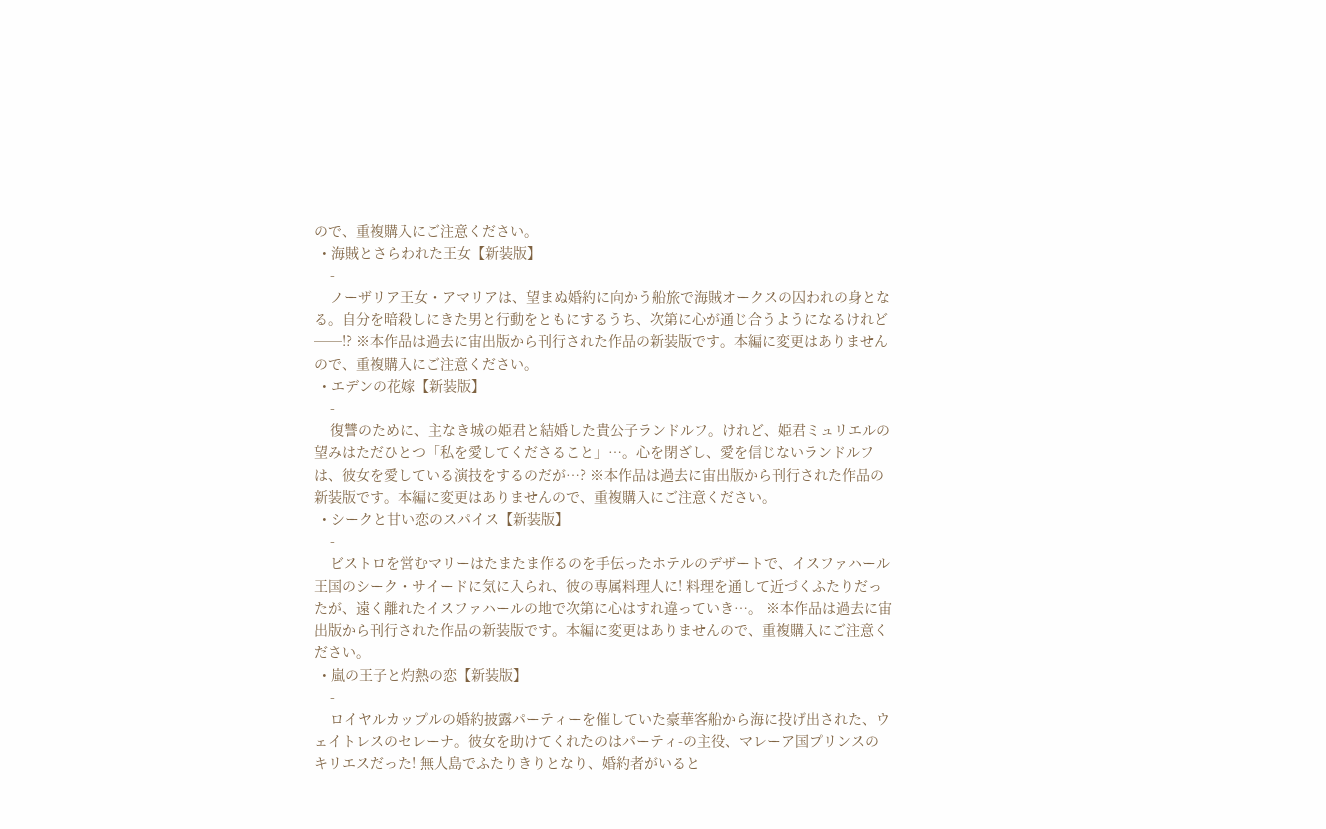ので、重複購入にご注意ください。
  • 海賊とさらわれた王女【新装版】
    -
    ノーザリア王女・アマリアは、望まぬ婚約に向かう船旅で海賊オークスの囚われの身となる。自分を暗殺しにきた男と行動をともにするうち、次第に心が通じ合うようになるけれど──!? ※本作品は過去に宙出版から刊行された作品の新装版です。本編に変更はありませんので、重複購入にご注意ください。
  • エデンの花嫁【新装版】
    -
    復讐のために、主なき城の姫君と結婚した貴公子ランドルフ。けれど、姫君ミュリエルの望みはただひとつ「私を愛してくださること」…。心を閉ざし、愛を信じないランドルフは、彼女を愛している演技をするのだが…? ※本作品は過去に宙出版から刊行された作品の新装版です。本編に変更はありませんので、重複購入にご注意ください。
  • シークと甘い恋のスパイス【新装版】
    -
    ビストロを営むマリーはたまたま作るのを手伝ったホテルのデザートで、イスファハール王国のシーク・サイードに気に入られ、彼の専属料理人に! 料理を通して近づくふたりだったが、遠く離れたイスファハールの地で次第に心はすれ違っていき…。 ※本作品は過去に宙出版から刊行された作品の新装版です。本編に変更はありませんので、重複購入にご注意ください。
  • 嵐の王子と灼熱の恋【新装版】
    -
    ロイヤルカップルの婚約披露パーティーを催していた豪華客船から海に投げ出された、ウェイトレスのセレーナ。彼女を助けてくれたのはパーティ-の主役、マレーア国プリンスのキリエスだった! 無人島でふたりきりとなり、婚約者がいると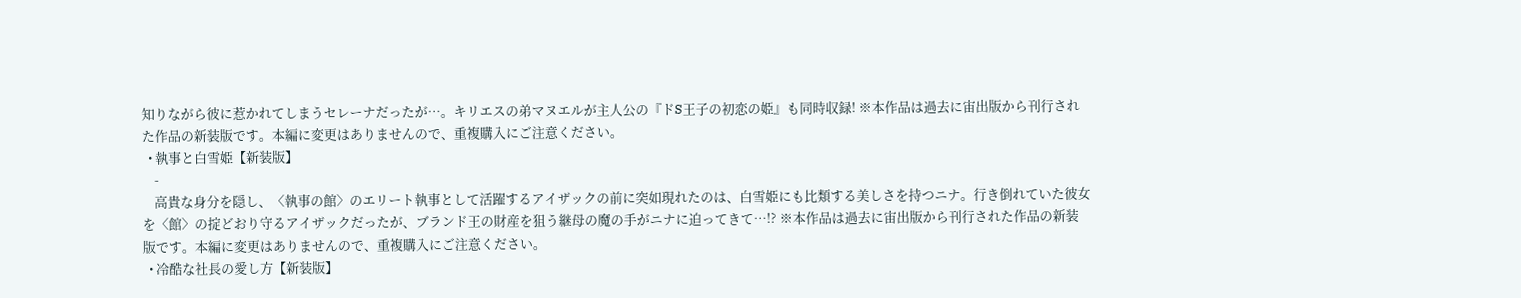知りながら彼に惹かれてしまうセレーナだったが…。キリエスの弟マヌエルが主人公の『ドS王子の初恋の姫』も同時収録! ※本作品は過去に宙出版から刊行された作品の新装版です。本編に変更はありませんので、重複購入にご注意ください。
  • 執事と白雪姫【新装版】
    -
    高貴な身分を隠し、〈執事の館〉のエリート執事として活躍するアイザックの前に突如現れたのは、白雪姫にも比類する美しさを持つニナ。行き倒れていた彼女を〈館〉の掟どおり守るアイザックだったが、ブランド王の財産を狙う継母の魔の手がニナに迫ってきて…!? ※本作品は過去に宙出版から刊行された作品の新装版です。本編に変更はありませんので、重複購入にご注意ください。
  • 冷酷な社長の愛し方【新装版】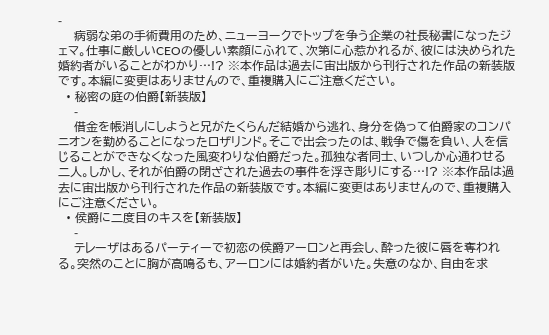-
    病弱な弟の手術費用のため、ニューヨークでトップを争う企業の社長秘書になったジェマ。仕事に厳しいCEOの優しい素顔にふれて、次第に心惹かれるが、彼には決められた婚約者がいることがわかり…!? ※本作品は過去に宙出版から刊行された作品の新装版です。本編に変更はありませんので、重複購入にご注意ください。
  • 秘密の庭の伯爵【新装版】
    -
    借金を帳消しにしようと兄がたくらんだ結婚から逃れ、身分を偽って伯爵家のコンパニオンを勤めることになったロザリンド。そこで出会ったのは、戦争で傷を負い、人を信じることができなくなった風変わりな伯爵だった。孤独な者同士、いつしか心通わせる二人。しかし、それが伯爵の閉ざされた過去の事件を浮き彫りにする…!? ※本作品は過去に宙出版から刊行された作品の新装版です。本編に変更はありませんので、重複購入にご注意ください。
  • 侯爵に二度目のキスを【新装版】
    -
    テレーザはあるパーティーで初恋の侯爵アーロンと再会し、酔った彼に唇を奪われる。突然のことに胸が高鳴るも、アーロンには婚約者がいた。失意のなか、自由を求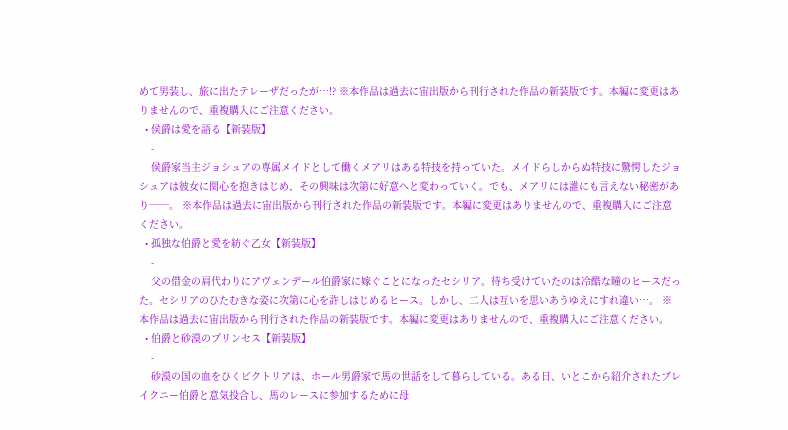めて男装し、旅に出たテレーザだったが…!? ※本作品は過去に宙出版から刊行された作品の新装版です。本編に変更はありませんので、重複購入にご注意ください。
  • 侯爵は愛を語る【新装版】
    -
    侯爵家当主ジョシュアの専属メイドとして働くメアリはある特技を持っていた。メイドらしからぬ特技に驚愕したジョシュアは彼女に関心を抱きはじめ、その興味は次第に好意へと変わっていく。でも、メアリには誰にも言えない秘密があり──。 ※本作品は過去に宙出版から刊行された作品の新装版です。本編に変更はありませんので、重複購入にご注意ください。
  • 孤独な伯爵と愛を紡ぐ乙女【新装版】
    -
    父の借金の肩代わりにアヴェンデール伯爵家に嫁ぐことになったセシリア。待ち受けていたのは冷酷な瞳のヒースだった。セシリアのひたむきな姿に次第に心を許しはじめるヒース。しかし、二人は互いを思いあうゆえにすれ違い…。 ※本作品は過去に宙出版から刊行された作品の新装版です。本編に変更はありませんので、重複購入にご注意ください。
  • 伯爵と砂漠のプリンセス【新装版】
    -
    砂漠の国の血をひくビクトリアは、ホール男爵家で馬の世話をして暮らしている。ある日、いとこから紹介されたブレイクニー伯爵と意気投合し、馬のレースに参加するために母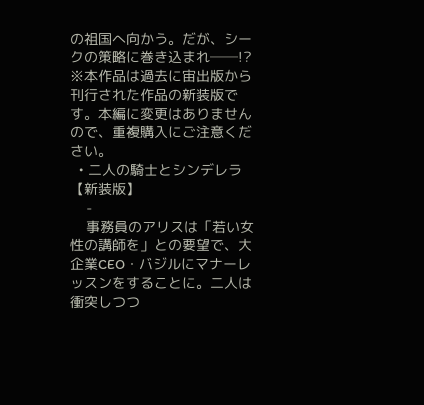の祖国へ向かう。だが、シークの策略に巻き込まれ──!? ※本作品は過去に宙出版から刊行された作品の新装版です。本編に変更はありませんので、重複購入にご注意ください。
  • 二人の騎士とシンデレラ【新装版】
    -
    事務員のアリスは「若い女性の講師を」との要望で、大企業CEO・バジルにマナーレッスンをすることに。二人は衝突しつつ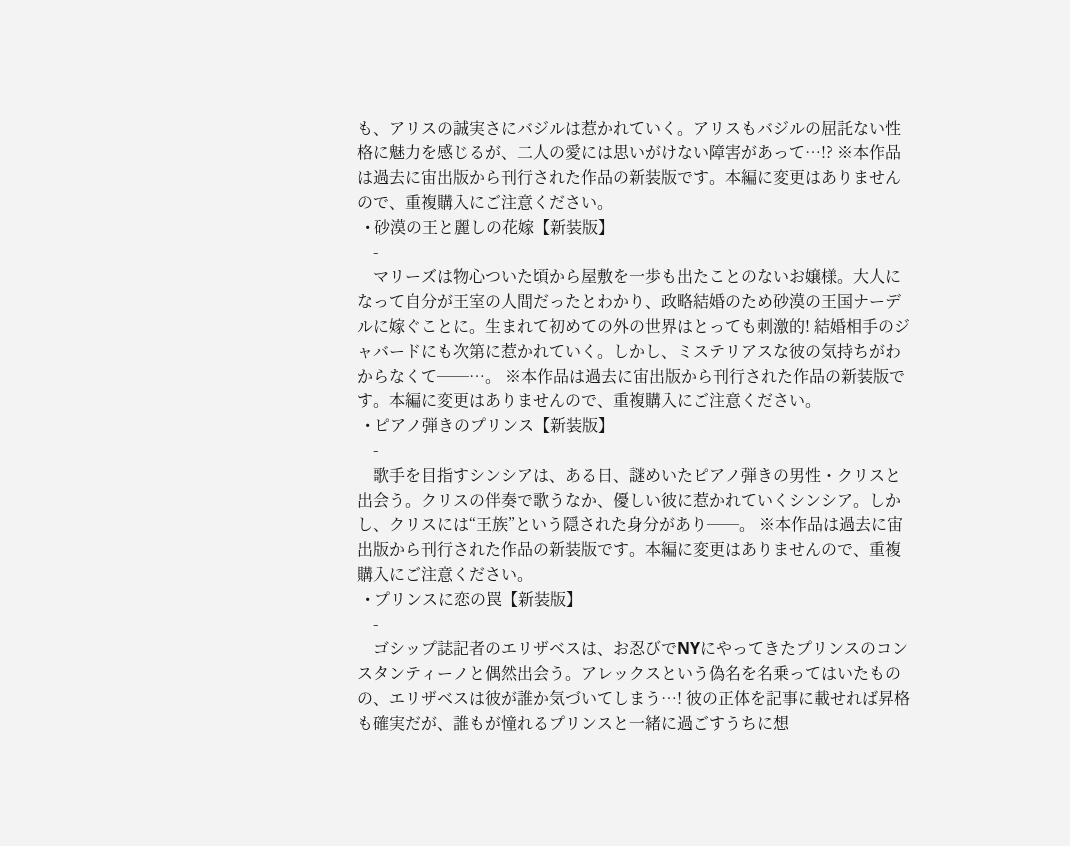も、アリスの誠実さにバジルは惹かれていく。アリスもバジルの屈託ない性格に魅力を感じるが、二人の愛には思いがけない障害があって…!? ※本作品は過去に宙出版から刊行された作品の新装版です。本編に変更はありませんので、重複購入にご注意ください。
  • 砂漠の王と麗しの花嫁【新装版】
    -
    マリーズは物心ついた頃から屋敷を一歩も出たことのないお嬢様。大人になって自分が王室の人間だったとわかり、政略結婚のため砂漠の王国ナーデルに嫁ぐことに。生まれて初めての外の世界はとっても刺激的! 結婚相手のジャバードにも次第に惹かれていく。しかし、ミステリアスな彼の気持ちがわからなくて──…。 ※本作品は過去に宙出版から刊行された作品の新装版です。本編に変更はありませんので、重複購入にご注意ください。
  • ピアノ弾きのプリンス【新装版】
    -
    歌手を目指すシンシアは、ある日、謎めいたピアノ弾きの男性・クリスと出会う。クリスの伴奏で歌うなか、優しい彼に惹かれていくシンシア。しかし、クリスには“王族”という隠された身分があり──。 ※本作品は過去に宙出版から刊行された作品の新装版です。本編に変更はありませんので、重複購入にご注意ください。
  • プリンスに恋の罠【新装版】
    -
    ゴシップ誌記者のエリザベスは、お忍びでNYにやってきたプリンスのコンスタンティーノと偶然出会う。アレックスという偽名を名乗ってはいたものの、エリザベスは彼が誰か気づいてしまう…! 彼の正体を記事に載せれば昇格も確実だが、誰もが憧れるプリンスと一緒に過ごすうちに想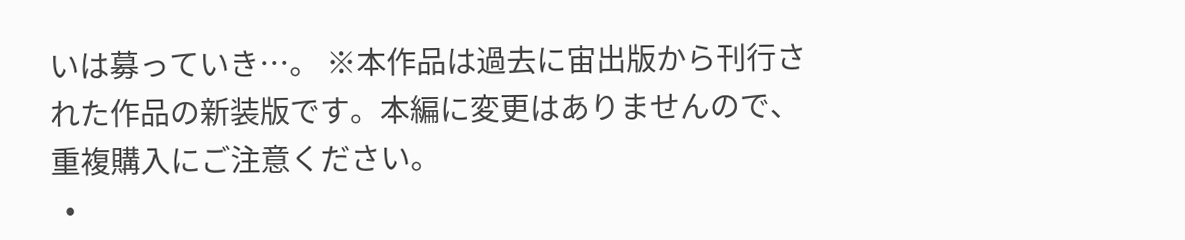いは募っていき…。 ※本作品は過去に宙出版から刊行された作品の新装版です。本編に変更はありませんので、重複購入にご注意ください。
  •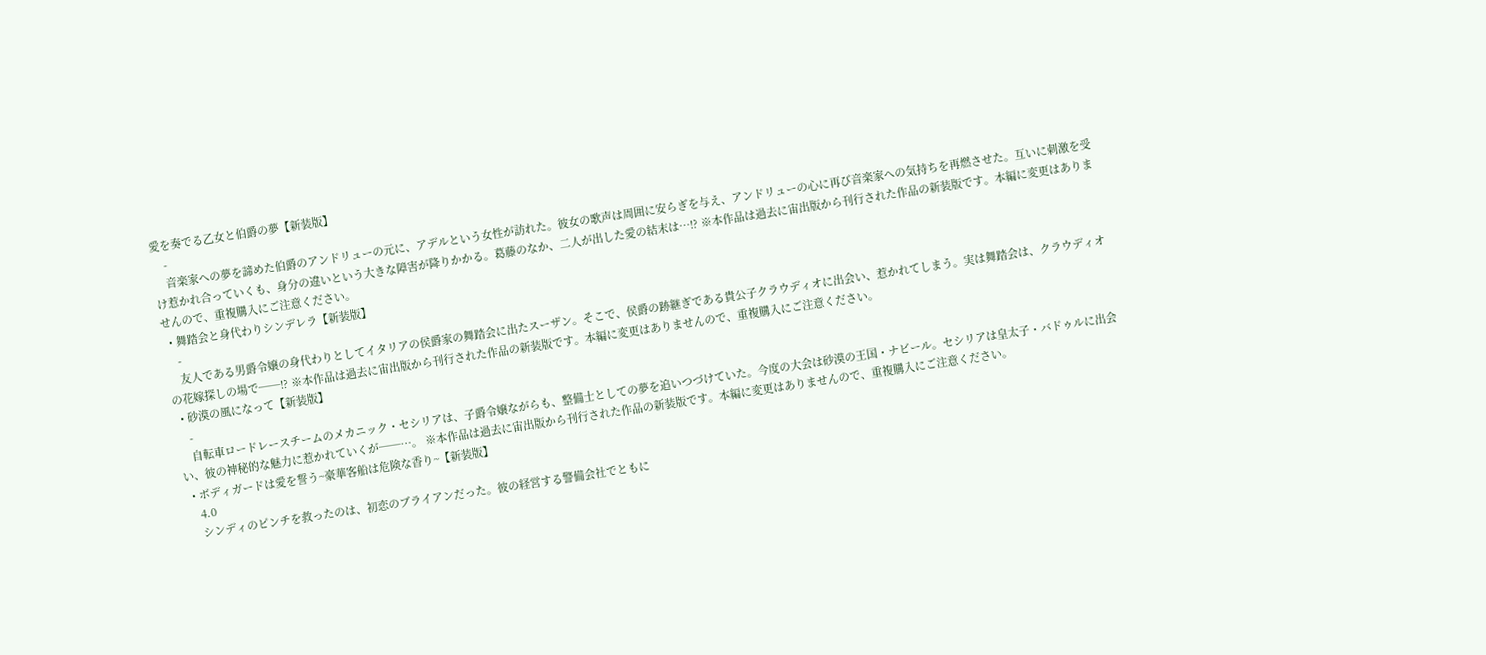愛を奏でる乙女と伯爵の夢【新装版】
    -
    音楽家への夢を諦めた伯爵のアンドリューの元に、アデルという女性が訪れた。彼女の歌声は周囲に安らぎを与え、アンドリューの心に再び音楽家への気持ちを再燃させた。互いに刺激を受け惹かれ合っていくも、身分の違いという大きな障害が降りかかる。葛藤のなか、二人が出した愛の結末は…!? ※本作品は過去に宙出版から刊行された作品の新装版です。本編に変更はありませんので、重複購入にご注意ください。
  • 舞踏会と身代わりシンデレラ【新装版】
    -
    友人である男爵令嬢の身代わりとしてイタリアの侯爵家の舞踏会に出たスーザン。そこで、侯爵の跡継ぎである貴公子クラウディオに出会い、惹かれてしまう。実は舞踏会は、クラウディオの花嫁探しの場で──!? ※本作品は過去に宙出版から刊行された作品の新装版です。本編に変更はありませんので、重複購入にご注意ください。
  • 砂漠の風になって【新装版】
    -
    自転車ロードレースチームのメカニック・セシリアは、子爵令嬢ながらも、整備士としての夢を追いつづけていた。今度の大会は砂漠の王国・ナビール。セシリアは皇太子・バドゥルに出会い、彼の神秘的な魅力に惹かれていくが──…。 ※本作品は過去に宙出版から刊行された作品の新装版です。本編に変更はありませんので、重複購入にご注意ください。
  • ボディガードは愛を誓う~豪華客船は危険な香り~【新装版】
    4.0
    シンディのピンチを救ったのは、初恋のブライアンだった。彼の経営する警備会社でともに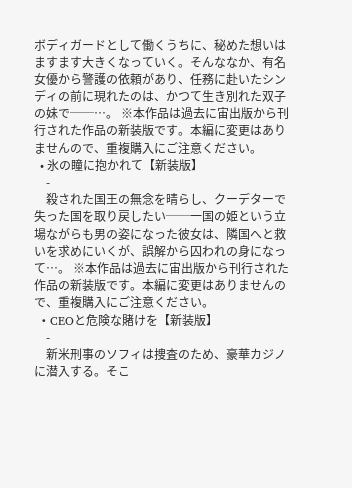ボディガードとして働くうちに、秘めた想いはますます大きくなっていく。そんななか、有名女優から警護の依頼があり、任務に赴いたシンディの前に現れたのは、かつて生き別れた双子の妹で──…。 ※本作品は過去に宙出版から刊行された作品の新装版です。本編に変更はありませんので、重複購入にご注意ください。
  • 氷の瞳に抱かれて【新装版】
    -
    殺された国王の無念を晴らし、クーデターで失った国を取り戻したい──一国の姫という立場ながらも男の姿になった彼女は、隣国へと救いを求めにいくが、誤解から囚われの身になって…。 ※本作品は過去に宙出版から刊行された作品の新装版です。本編に変更はありませんので、重複購入にご注意ください。
  • CEOと危険な賭けを【新装版】
    -
    新米刑事のソフィは捜査のため、豪華カジノに潜入する。そこ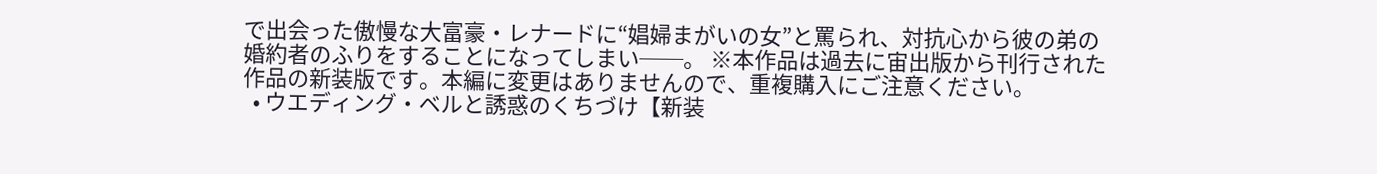で出会った傲慢な大富豪・レナードに“娼婦まがいの女”と罵られ、対抗心から彼の弟の婚約者のふりをすることになってしまい──。 ※本作品は過去に宙出版から刊行された作品の新装版です。本編に変更はありませんので、重複購入にご注意ください。
  • ウエディング・ベルと誘惑のくちづけ【新装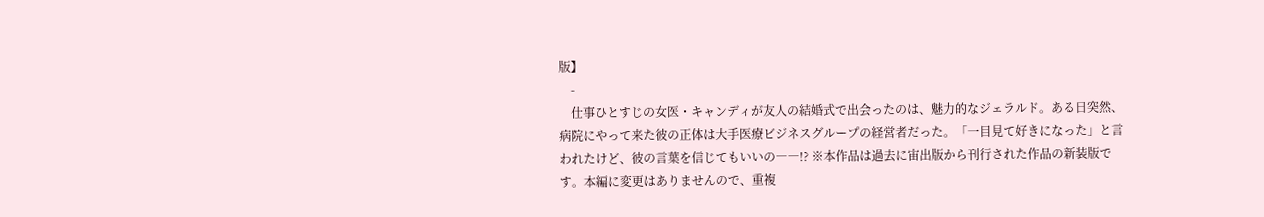版】
    -
    仕事ひとすじの女医・キャンディが友人の結婚式で出会ったのは、魅力的なジェラルド。ある日突然、病院にやって来た彼の正体は大手医療ビジネスグループの経営者だった。「一目見て好きになった」と言われたけど、彼の言葉を信じてもいいの――!? ※本作品は過去に宙出版から刊行された作品の新装版です。本編に変更はありませんので、重複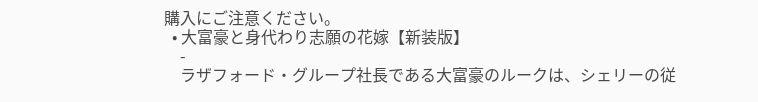購入にご注意ください。
  • 大富豪と身代わり志願の花嫁【新装版】
    -
    ラザフォード・グループ社長である大富豪のルークは、シェリーの従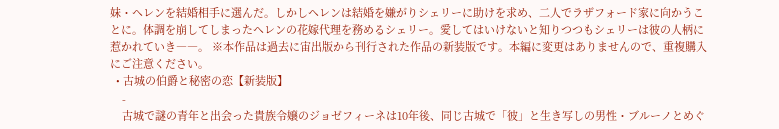妹・ヘレンを結婚相手に選んだ。しかしヘレンは結婚を嫌がりシェリーに助けを求め、二人でラザフォード家に向かうことに。体調を崩してしまったヘレンの花嫁代理を務めるシェリー。愛してはいけないと知りつつもシェリーは彼の人柄に惹かれていき――。 ※本作品は過去に宙出版から刊行された作品の新装版です。本編に変更はありませんので、重複購入にご注意ください。
  • 古城の伯爵と秘密の恋【新装版】
    -
    古城で謎の青年と出会った貴族令嬢のジョゼフィーネは10年後、同じ古城で「彼」と生き写しの男性・ブルーノとめぐ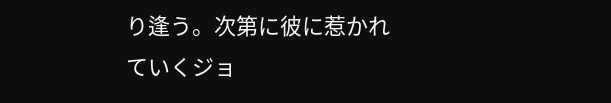り逢う。次第に彼に惹かれていくジョ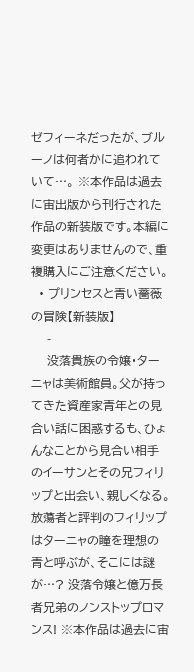ゼフィーネだったが、ブルーノは何者かに追われていて…。 ※本作品は過去に宙出版から刊行された作品の新装版です。本編に変更はありませんので、重複購入にご注意ください。
  • プリンセスと青い薔薇の冒険【新装版】
    -
    没落貴族の令嬢・ターニャは美術館員。父が持ってきた資産家青年との見合い話に困惑するも、ひょんなことから見合い相手のイーサンとその兄フィリップと出会い、親しくなる。放蕩者と評判のフィリップはターニャの瞳を理想の青と呼ぶが、そこには謎が…? 没落令嬢と億万長者兄弟のノンストップロマンス! ※本作品は過去に宙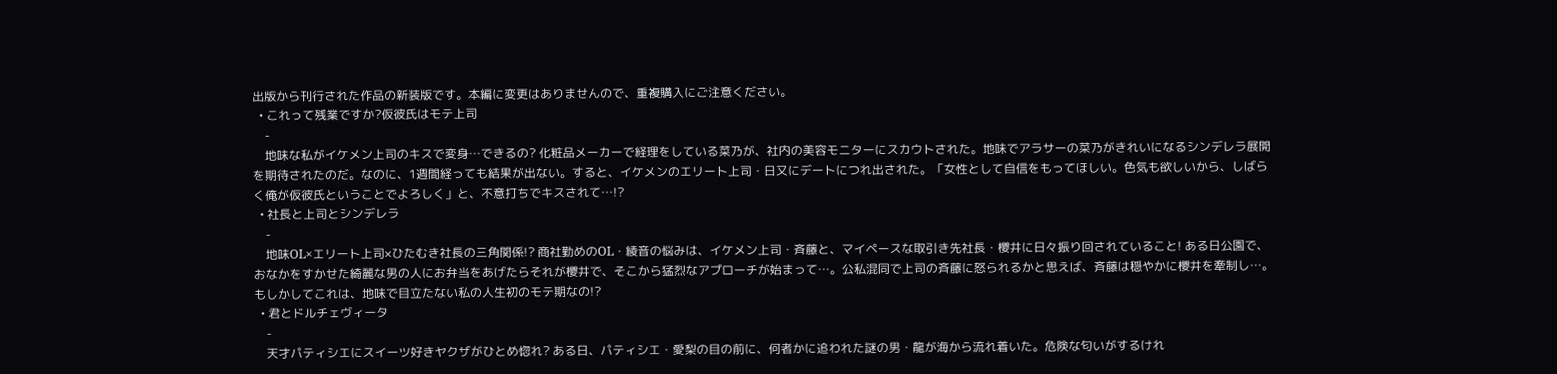出版から刊行された作品の新装版です。本編に変更はありませんので、重複購入にご注意ください。
  • これって残業ですか?仮彼氏はモテ上司
    -
    地味な私がイケメン上司のキスで変身…できるの? 化粧品メーカーで経理をしている菜乃が、社内の美容モニターにスカウトされた。地味でアラサーの菜乃がきれいになるシンデレラ展開を期待されたのだ。なのに、1週間経っても結果が出ない。すると、イケメンのエリート上司・日又にデートにつれ出された。「女性として自信をもってほしい。色気も欲しいから、しばらく俺が仮彼氏ということでよろしく」と、不意打ちでキスされて…!?
  • 社長と上司とシンデレラ
    -
    地味ОL×エリート上司×ひたむき社長の三角関係!? 商社勤めのОL・綾音の悩みは、イケメン上司・斉藤と、マイペースな取引き先社長・櫻井に日々振り回されていること! ある日公園で、おなかをすかせた綺麗な男の人にお弁当をあげたらそれが櫻井で、そこから猛烈なアプローチが始まって…。公私混同で上司の斉藤に怒られるかと思えば、斉藤は穏やかに櫻井を牽制し…。もしかしてこれは、地味で目立たない私の人生初のモテ期なの!?
  • 君とドルチェヴィータ
    -
    天才パティシエにスイーツ好きヤクザがひとめ惚れ? ある日、パティシエ・愛梨の目の前に、何者かに追われた謎の男・龍が海から流れ着いた。危険な匂いがするけれ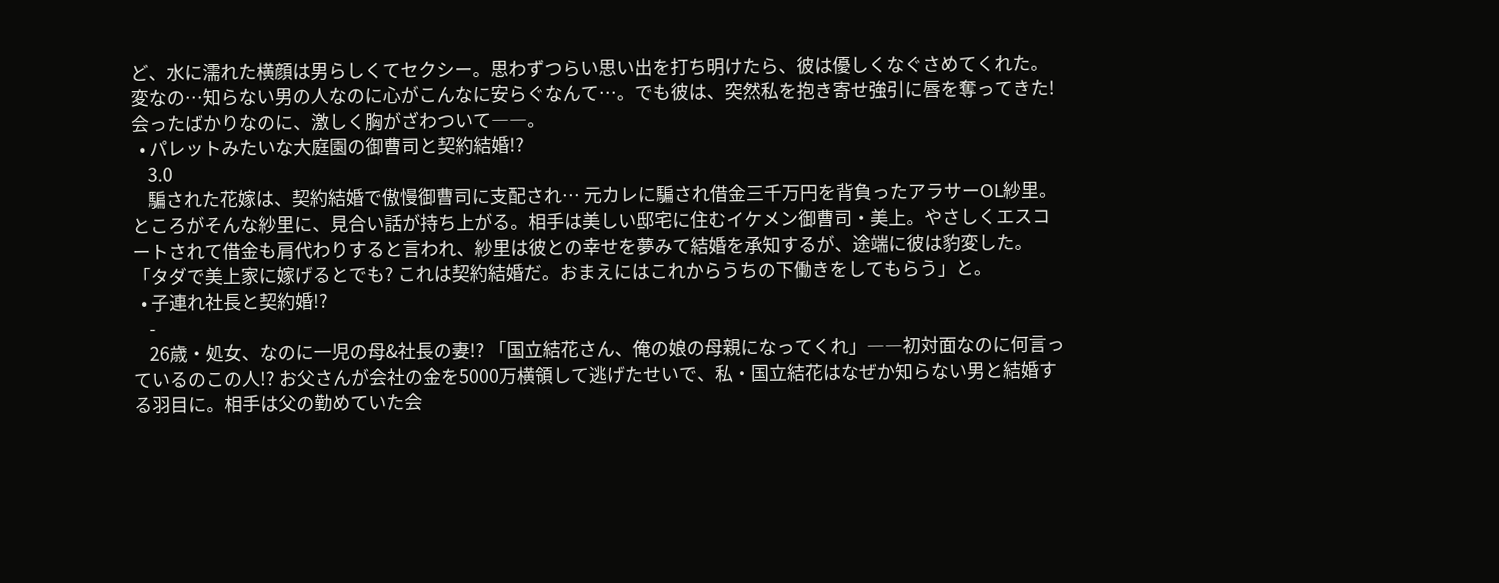ど、水に濡れた横顔は男らしくてセクシー。思わずつらい思い出を打ち明けたら、彼は優しくなぐさめてくれた。変なの…知らない男の人なのに心がこんなに安らぐなんて…。でも彼は、突然私を抱き寄せ強引に唇を奪ってきた! 会ったばかりなのに、激しく胸がざわついて――。
  • パレットみたいな大庭園の御曹司と契約結婚!?
    3.0
    騙された花嫁は、契約結婚で傲慢御曹司に支配され… 元カレに騙され借金三千万円を背負ったアラサーОL紗里。ところがそんな紗里に、見合い話が持ち上がる。相手は美しい邸宅に住むイケメン御曹司・美上。やさしくエスコートされて借金も肩代わりすると言われ、紗里は彼との幸せを夢みて結婚を承知するが、途端に彼は豹変した。「タダで美上家に嫁げるとでも? これは契約結婚だ。おまえにはこれからうちの下働きをしてもらう」と。
  • 子連れ社長と契約婚!?
    -
    26歳・処女、なのに一児の母&社長の妻!? 「国立結花さん、俺の娘の母親になってくれ」――初対面なのに何言っているのこの人!? お父さんが会社の金を5000万横領して逃げたせいで、私・国立結花はなぜか知らない男と結婚する羽目に。相手は父の勤めていた会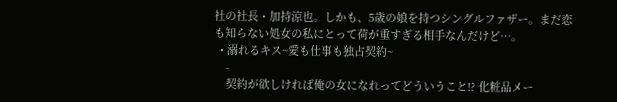社の社長・加持涼也。しかも、5歳の娘を持つシングルファザー。まだ恋も知らない処女の私にとって荷が重すぎる相手なんだけど…。
  • 溺れるキス~愛も仕事も独占契約~
    -
    契約が欲しければ俺の女になれってどういうこと!? 化粧品メー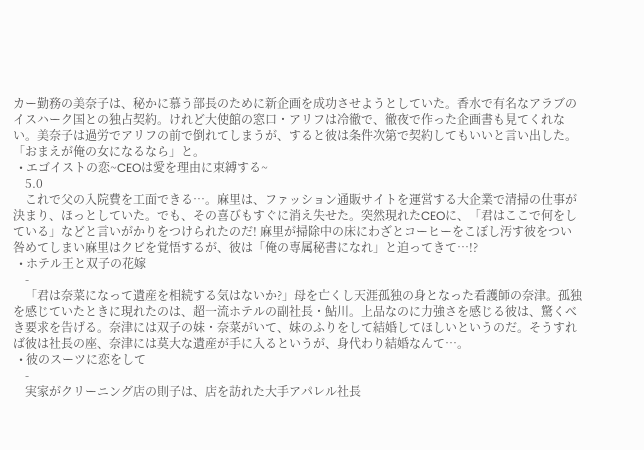カー勤務の美奈子は、秘かに慕う部長のために新企画を成功させようとしていた。香水で有名なアラブのイスハーク国との独占契約。けれど大使館の窓口・アリフは冷徹で、徹夜で作った企画書も見てくれない。美奈子は過労でアリフの前で倒れてしまうが、すると彼は条件次第で契約してもいいと言い出した。「おまえが俺の女になるなら」と。
  • エゴイストの恋~CEOは愛を理由に束縛する~
    5.0
    これで父の入院費を工面できる…。麻里は、ファッション通販サイトを運営する大企業で清掃の仕事が決まり、ほっとしていた。でも、その喜びもすぐに消え失せた。突然現れたCEOに、「君はここで何をしている」などと言いがかりをつけられたのだ! 麻里が掃除中の床にわざとコーヒーをこぼし汚す彼をつい咎めてしまい麻里はクビを覚悟するが、彼は「俺の専属秘書になれ」と迫ってきて…!?
  • ホテル王と双子の花嫁
    -
    「君は奈菜になって遺産を相続する気はないか?」母を亡くし天涯孤独の身となった看護師の奈津。孤独を感じていたときに現れたのは、超一流ホテルの副社長・鮎川。上品なのに力強さを感じる彼は、驚くべき要求を告げる。奈津には双子の妹・奈菜がいて、妹のふりをして結婚してほしいというのだ。そうすれば彼は社長の座、奈津には莫大な遺産が手に入るというが、身代わり結婚なんて…。
  • 彼のスーツに恋をして
    -
    実家がクリーニング店の則子は、店を訪れた大手アパレル社長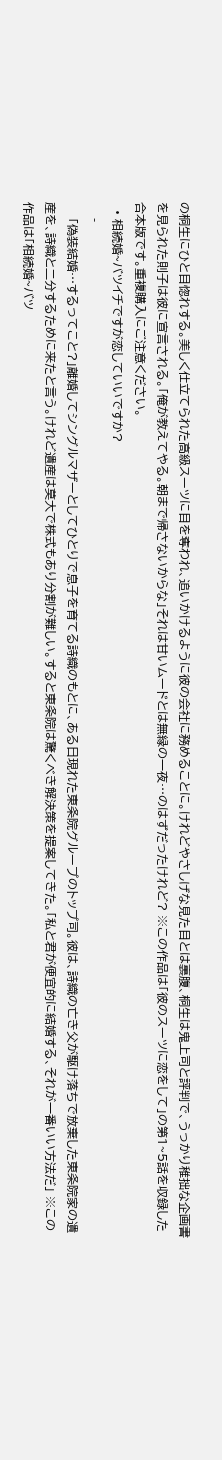の桐生にひと目惚れする。美しく仕立てられた高級スーツに目を奪われ、追いかけるように彼の会社に務めることに。けれどやさしげな見た目とは裏腹、桐生は鬼上司と評判で、うっかり稚拙な企画書を見られた則子は彼に宣言される。「俺が教えてやる。朝まで帰さないからな」それは甘いムードとは無縁の一夜…のはずだったけれど? ※この作品は「彼のスーツに恋をして」の第1~5話を収録した合本版です。重複購入にご注意ください。
  • 相続婚~バツイチですが恋していいですか?
    -
    「偽装結婚…するってこと?」離婚してシングルマザーとしてひとりで息子を育てる詩織のもとに、ある日現れた東条院グループのトップ司。彼は、詩織の亡き父が駆け落ちで放棄した東条院家の遺産を、詩織と二分するために来たと言う。けれど遺産は莫大で株式もあり分割が難しい。すると東条院は驚くべき解決策を提案してきた。「私と君が便宜的に結婚する、それが一番いい方法だ」 ※この作品は「相続婚~バツ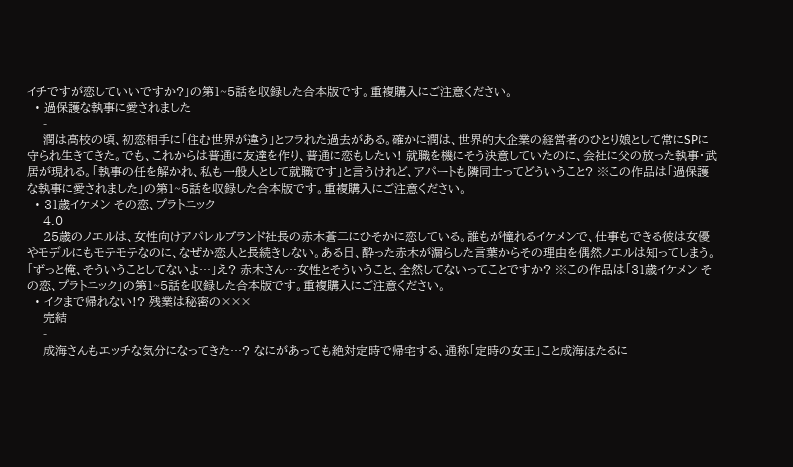イチですが恋していいですか?」の第1~5話を収録した合本版です。重複購入にご注意ください。
  • 過保護な執事に愛されました
    -
    潤は高校の頃、初恋相手に「住む世界が違う」とフラれた過去がある。確かに潤は、世界的大企業の経営者のひとり娘として常にSPに守られ生きてきた。でも、これからは普通に友達を作り、普通に恋もしたい! 就職を機にそう決意していたのに、会社に父の放った執事・武居が現れる。「執事の任を解かれ、私も一般人として就職です」と言うけれど、アパートも隣同士ってどういうこと? ※この作品は「過保護な執事に愛されました」の第1~5話を収録した合本版です。重複購入にご注意ください。
  • 31歳イケメン その恋、プラトニック
    4.0
    25歳のノエルは、女性向けアパレルブランド社長の赤木蒼二にひそかに恋している。誰もが憧れるイケメンで、仕事もできる彼は女優やモデルにもモテモテなのに、なぜか恋人と長続きしない。ある日、酔った赤木が漏らした言葉からその理由を偶然ノエルは知ってしまう。「ずっと俺、そういうことしてないよ…」え? 赤木さん…女性とそういうこと、全然してないってことですか? ※この作品は「31歳イケメン その恋、プラトニック」の第1~5話を収録した合本版です。重複購入にご注意ください。
  • イクまで帰れない!? 残業は秘密の×××
    完結
    -
    成海さんもエッチな気分になってきた…? なにがあっても絶対定時で帰宅する、通称「定時の女王」こと成海ほたるに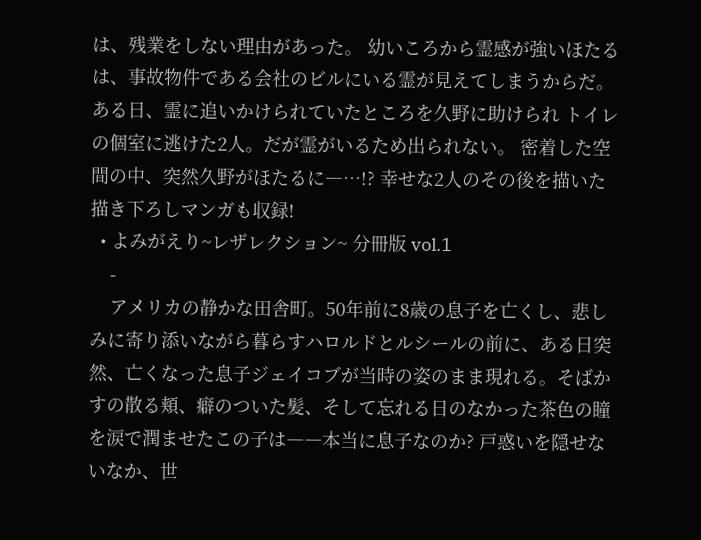は、残業をしない理由があった。 幼いころから霊感が強いほたるは、事故物件である会社のビルにいる霊が見えてしまうからだ。 ある日、霊に追いかけられていたところを久野に助けられ トイレの個室に逃けた2人。だが霊がいるため出られない。 密着した空間の中、突然久野がほたるに―…!? 幸せな2人のその後を描いた描き下ろしマンガも収録!
  • よみがえり~レザレクション~ 分冊版 vol.1
    -
    アメリカの静かな田舎町。50年前に8歳の息子を亡くし、悲しみに寄り添いながら暮らすハロルドとルシールの前に、ある日突然、亡くなった息子ジェイコブが当時の姿のまま現れる。そばかすの散る頬、癖のついた髪、そして忘れる日のなかった茶色の瞳を涙で潤ませたこの子は――本当に息子なのか? 戸惑いを隠せないなか、世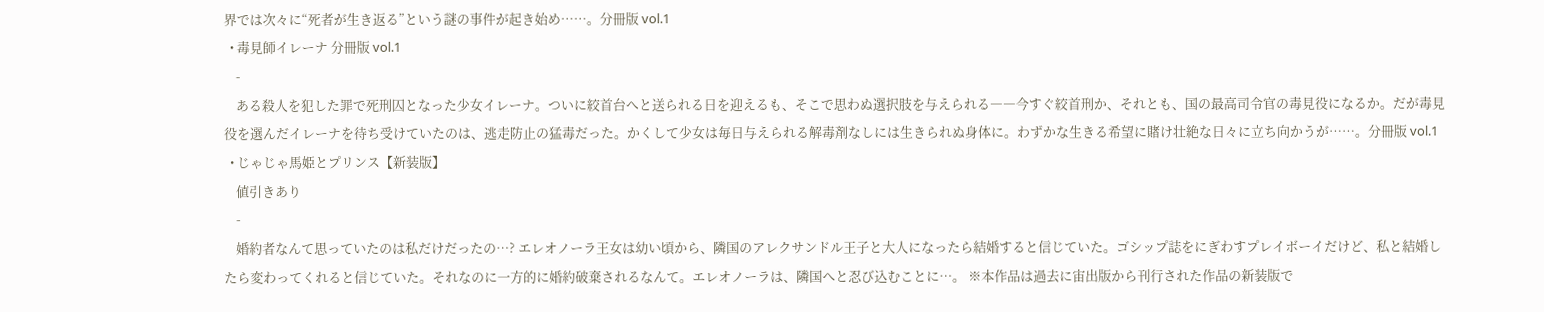界では次々に“死者が生き返る”という謎の事件が起き始め……。分冊版 vol.1
  • 毒見師イレーナ 分冊版 vol.1
    -
    ある殺人を犯した罪で死刑囚となった少女イレーナ。ついに絞首台へと送られる日を迎えるも、そこで思わぬ選択肢を与えられる――今すぐ絞首刑か、それとも、国の最高司令官の毒見役になるか。だが毒見役を選んだイレーナを待ち受けていたのは、逃走防止の猛毒だった。かくして少女は毎日与えられる解毒剤なしには生きられぬ身体に。わずかな生きる希望に賭け壮絶な日々に立ち向かうが……。分冊版 vol.1
  • じゃじゃ馬姫とプリンス【新装版】
    値引きあり
    -
    婚約者なんて思っていたのは私だけだったの…? エレオノーラ王女は幼い頃から、隣国のアレクサンドル王子と大人になったら結婚すると信じていた。ゴシップ誌をにぎわすプレイボーイだけど、私と結婚したら変わってくれると信じていた。それなのに一方的に婚約破棄されるなんて。エレオノーラは、隣国へと忍び込むことに…。 ※本作品は過去に宙出版から刊行された作品の新装版で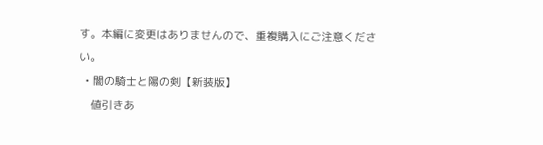す。本編に変更はありませんので、重複購入にご注意ください。
  • 闇の騎士と陽の剣【新装版】
    値引きあ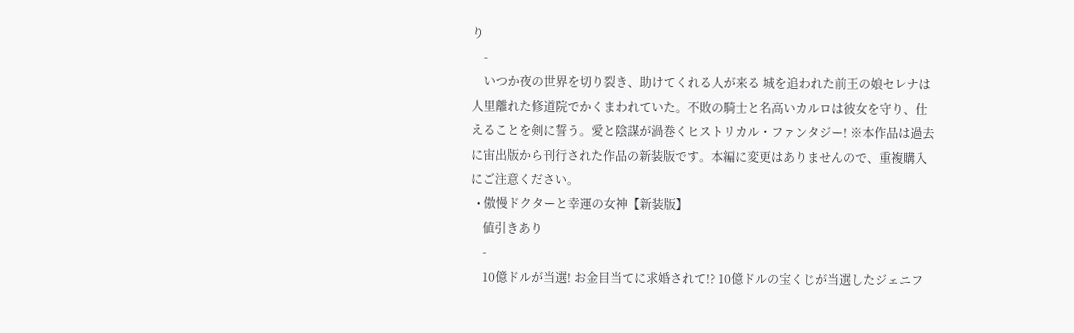り
    -
    いつか夜の世界を切り裂き、助けてくれる人が来る 城を追われた前王の娘セレナは人里離れた修道院でかくまわれていた。不敗の騎士と名高いカルロは彼女を守り、仕えることを剣に誓う。愛と陰謀が渦巻くヒストリカル・ファンタジー! ※本作品は過去に宙出版から刊行された作品の新装版です。本編に変更はありませんので、重複購入にご注意ください。
  • 傲慢ドクターと幸運の女神【新装版】
    値引きあり
    -
    10億ドルが当選! お金目当てに求婚されて!? 10億ドルの宝くじが当選したジェニフ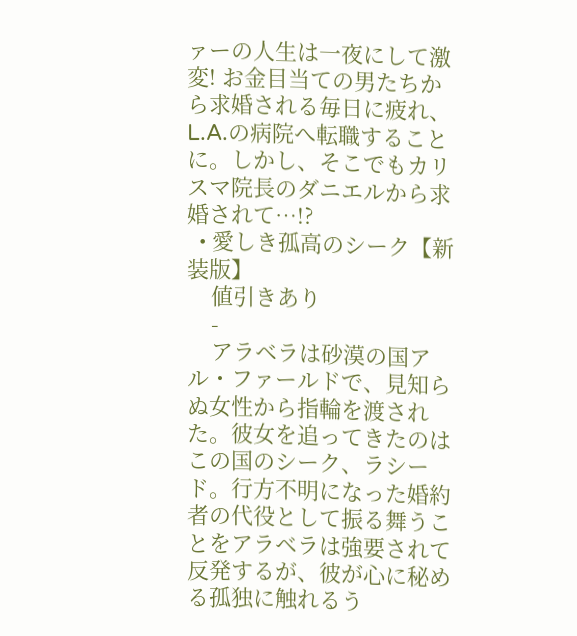ァーの人生は一夜にして激変! お金目当ての男たちから求婚される毎日に疲れ、L.A.の病院へ転職することに。しかし、そこでもカリスマ院長のダニエルから求婚されて…!?
  • 愛しき孤高のシーク【新装版】
    値引きあり
    -
    アラベラは砂漠の国アル・ファールドで、見知らぬ女性から指輪を渡された。彼女を追ってきたのはこの国のシーク、ラシード。行方不明になった婚約者の代役として振る舞うことをアラベラは強要されて反発するが、彼が心に秘める孤独に触れるう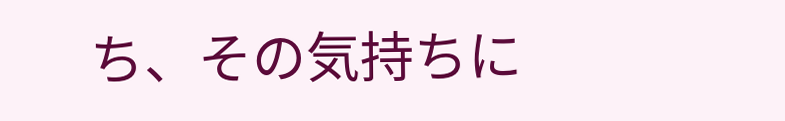ち、その気持ちに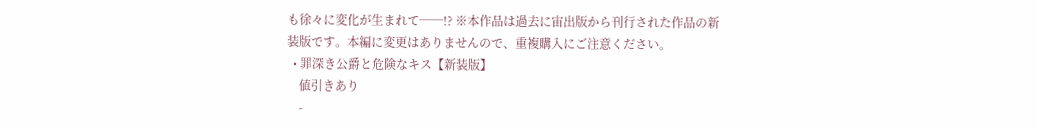も徐々に変化が生まれて──!? ※本作品は過去に宙出版から刊行された作品の新装版です。本編に変更はありませんので、重複購入にご注意ください。
  • 罪深き公爵と危険なキス【新装版】
    値引きあり
    -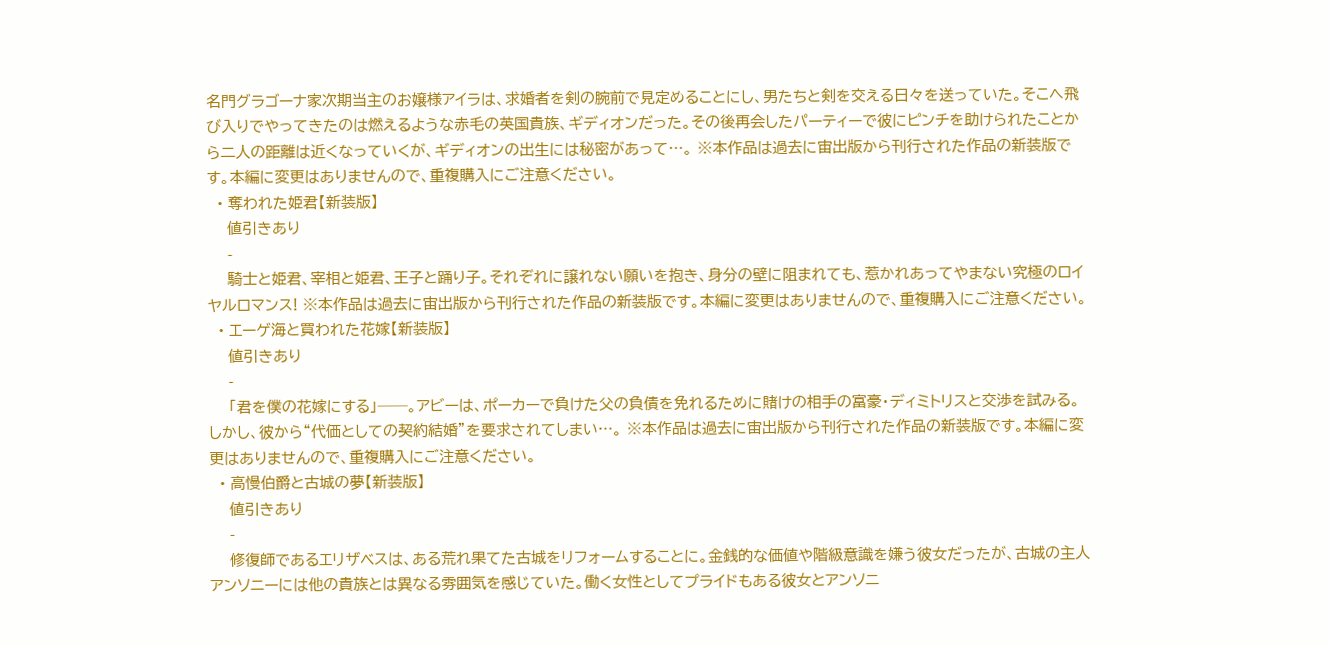名門グラゴーナ家次期当主のお嬢様アイラは、求婚者を剣の腕前で見定めることにし、男たちと剣を交える日々を送っていた。そこへ飛び入りでやってきたのは燃えるような赤毛の英国貴族、ギディオンだった。その後再会したパーティーで彼にピンチを助けられたことから二人の距離は近くなっていくが、ギディオンの出生には秘密があって…。 ※本作品は過去に宙出版から刊行された作品の新装版です。本編に変更はありませんので、重複購入にご注意ください。
  • 奪われた姫君【新装版】
    値引きあり
    -
    騎士と姫君、宰相と姫君、王子と踊り子。それぞれに譲れない願いを抱き、身分の壁に阻まれても、惹かれあってやまない究極のロイヤルロマンス! ※本作品は過去に宙出版から刊行された作品の新装版です。本編に変更はありませんので、重複購入にご注意ください。
  • エーゲ海と買われた花嫁【新装版】
    値引きあり
    -
    「君を僕の花嫁にする」──。アビーは、ポーカーで負けた父の負債を免れるために賭けの相手の富豪・ディミトリスと交渉を試みる。しかし、彼から“代価としての契約結婚”を要求されてしまい…。 ※本作品は過去に宙出版から刊行された作品の新装版です。本編に変更はありませんので、重複購入にご注意ください。
  • 高慢伯爵と古城の夢【新装版】
    値引きあり
    -
    修復師であるエリザベスは、ある荒れ果てた古城をリフォームすることに。金銭的な価値や階級意識を嫌う彼女だったが、古城の主人アンソニーには他の貴族とは異なる雰囲気を感じていた。働く女性としてプライドもある彼女とアンソニ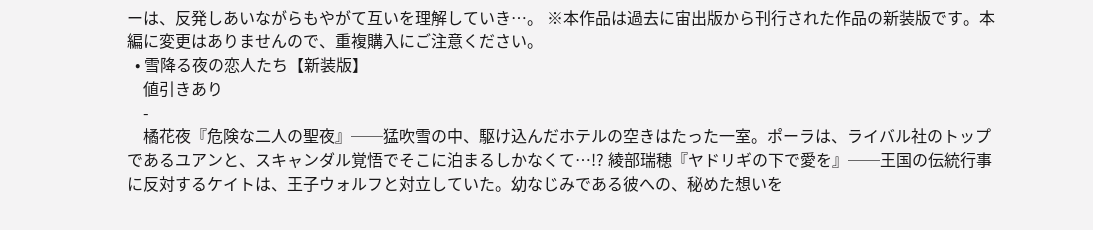ーは、反発しあいながらもやがて互いを理解していき…。 ※本作品は過去に宙出版から刊行された作品の新装版です。本編に変更はありませんので、重複購入にご注意ください。
  • 雪降る夜の恋人たち【新装版】
    値引きあり
    -
    橘花夜『危険な二人の聖夜』──猛吹雪の中、駆け込んだホテルの空きはたった一室。ポーラは、ライバル社のトップであるユアンと、スキャンダル覚悟でそこに泊まるしかなくて…!? 綾部瑞穂『ヤドリギの下で愛を』──王国の伝統行事に反対するケイトは、王子ウォルフと対立していた。幼なじみである彼への、秘めた想いを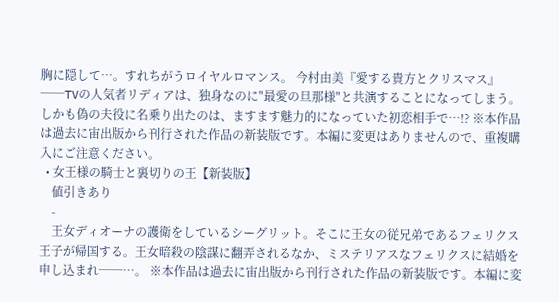胸に隠して…。すれちがうロイヤルロマンス。 今村由美『愛する貴方とクリスマス』──TVの人気者リディアは、独身なのに"最愛の旦那様"と共演することになってしまう。しかも偽の夫役に名乗り出たのは、ますます魅力的になっていた初恋相手で…!? ※本作品は過去に宙出版から刊行された作品の新装版です。本編に変更はありませんので、重複購入にご注意ください。
  • 女王様の騎士と裏切りの王【新装版】
    値引きあり
    -
    王女ディオーナの護衛をしているシーグリット。そこに王女の従兄弟であるフェリクス王子が帰国する。王女暗殺の陰謀に翻弄されるなか、ミステリアスなフェリクスに結婚を申し込まれ──…。 ※本作品は過去に宙出版から刊行された作品の新装版です。本編に変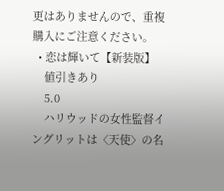更はありませんので、重複購入にご注意ください。
  • 恋は輝いて【新装版】
    値引きあり
    5.0
    ハリウッドの女性監督イングリットは〈天使〉の名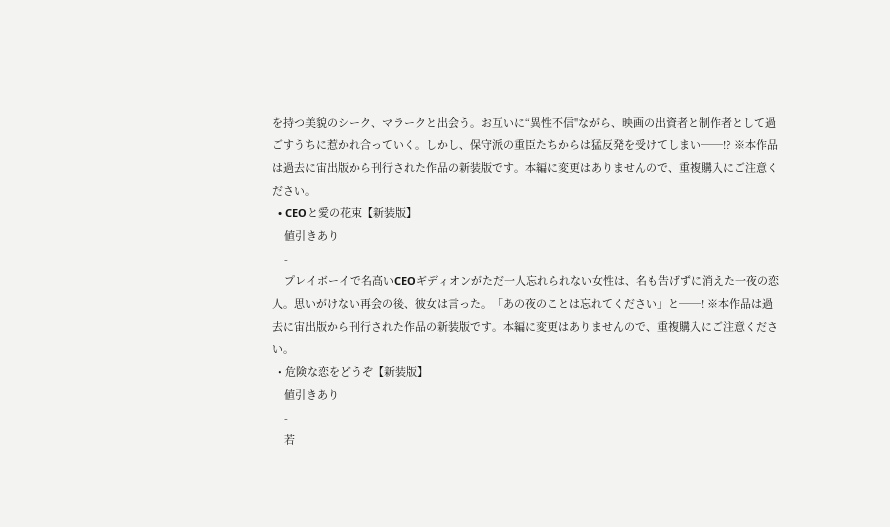を持つ美貌のシーク、マラークと出会う。お互いに“異性不信"ながら、映画の出資者と制作者として過ごすうちに惹かれ合っていく。しかし、保守派の重臣たちからは猛反発を受けてしまい──!? ※本作品は過去に宙出版から刊行された作品の新装版です。本編に変更はありませんので、重複購入にご注意ください。
  • CEOと愛の花束【新装版】
    値引きあり
    -
    プレイボーイで名高いCEOギディオンがただ一人忘れられない女性は、名も告げずに消えた一夜の恋人。思いがけない再会の後、彼女は言った。「あの夜のことは忘れてください」と──! ※本作品は過去に宙出版から刊行された作品の新装版です。本編に変更はありませんので、重複購入にご注意ください。
  • 危険な恋をどうぞ【新装版】
    値引きあり
    -
    若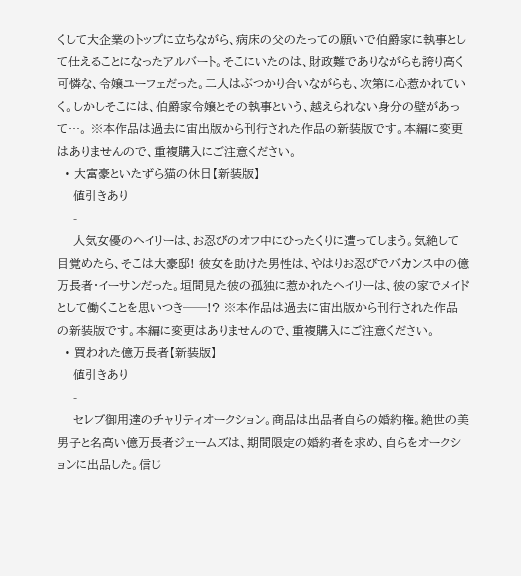くして大企業のトップに立ちながら、病床の父のたっての願いで伯爵家に執事として仕えることになったアルバート。そこにいたのは、財政難でありながらも誇り高く可憐な、令嬢ユーフェだった。二人はぶつかり合いながらも、次第に心惹かれていく。しかしそこには、伯爵家令嬢とその執事という、越えられない身分の壁があって…。 ※本作品は過去に宙出版から刊行された作品の新装版です。本編に変更はありませんので、重複購入にご注意ください。
  • 大富豪といたずら猫の休日【新装版】
    値引きあり
    -
    人気女優のヘイリーは、お忍びのオフ中にひったくりに遭ってしまう。気絶して目覚めたら、そこは大豪邸! 彼女を助けた男性は、やはりお忍びでバカンス中の億万長者・イーサンだった。垣間見た彼の孤独に惹かれたヘイリーは、彼の家でメイドとして働くことを思いつき──!? ※本作品は過去に宙出版から刊行された作品の新装版です。本編に変更はありませんので、重複購入にご注意ください。
  • 買われた億万長者【新装版】
    値引きあり
    -
    セレブ御用達のチャリティオークション。商品は出品者自らの婚約権。絶世の美男子と名高い億万長者ジェームズは、期間限定の婚約者を求め、自らをオークションに出品した。信じ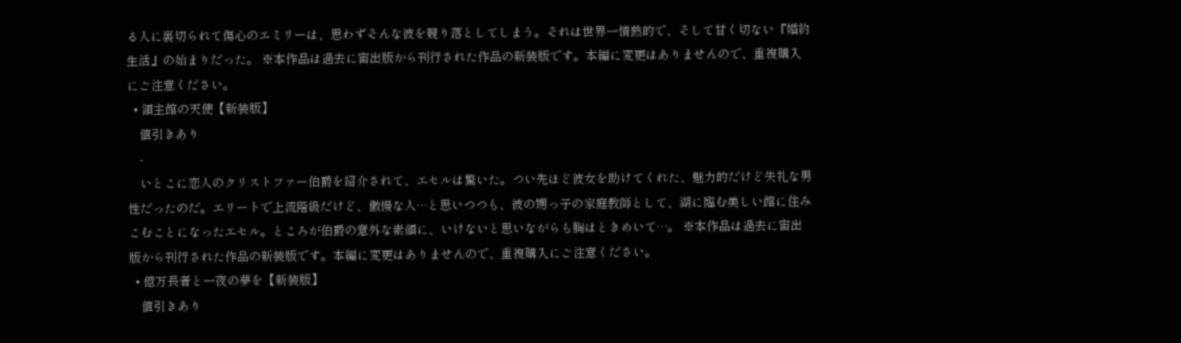る人に裏切られて傷心のエミリーは、思わずそんな彼を競り落としてしまう。それは世界一情熱的で、そして甘く切ない『婚約生活』の始まりだった。 ※本作品は過去に宙出版から刊行された作品の新装版です。本編に変更はありませんので、重複購入にご注意ください。
  • 領主館の天使【新装版】
    値引きあり
    -
    いとこに恋人のクリストファー伯爵を紹介されて、エセルは驚いた。つい先ほど彼女を助けてくれた、魅力的だけど失礼な男性だったのだ。エリートで上流階級だけど、傲慢な人…と思いつつも、彼の甥っ子の家庭教師として、湖に臨む美しい館に住みこむことになったエセル。ところが伯爵の意外な素顔に、いけないと思いながらも胸はときめいて…。 ※本作品は過去に宙出版から刊行された作品の新装版です。本編に変更はありませんので、重複購入にご注意ください。
  • 億万長者と一夜の夢を【新装版】
    値引きあり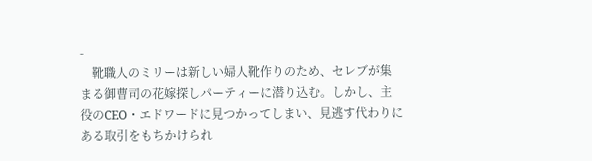-
    靴職人のミリーは新しい婦人靴作りのため、セレブが集まる御曹司の花嫁探しパーティーに潜り込む。しかし、主役のCEO・エドワードに見つかってしまい、見逃す代わりにある取引をもちかけられ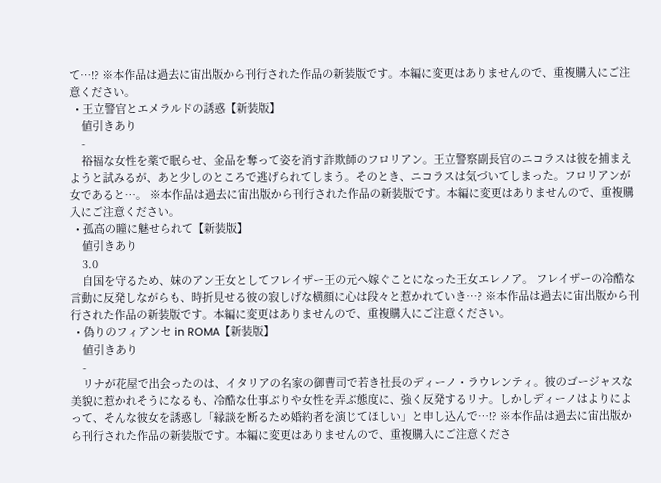て…!? ※本作品は過去に宙出版から刊行された作品の新装版です。本編に変更はありませんので、重複購入にご注意ください。
  • 王立警官とエメラルドの誘惑【新装版】
    値引きあり
    -
    裕福な女性を薬で眠らせ、金品を奪って姿を消す詐欺師のフロリアン。王立警察副長官のニコラスは彼を捕まえようと試みるが、あと少しのところで逃げられてしまう。そのとき、ニコラスは気づいてしまった。フロリアンが女であると…。 ※本作品は過去に宙出版から刊行された作品の新装版です。本編に変更はありませんので、重複購入にご注意ください。
  • 孤高の瞳に魅せられて【新装版】
    値引きあり
    3.0
    自国を守るため、妹のアン王女としてフレイザー王の元へ嫁ぐことになった王女エレノア。 フレイザーの冷酷な言動に反発しながらも、時折見せる彼の寂しげな横顔に心は段々と惹かれていき…? ※本作品は過去に宙出版から刊行された作品の新装版です。本編に変更はありませんので、重複購入にご注意ください。
  • 偽りのフィアンセ in ROMA【新装版】
    値引きあり
    -
    リナが花屋で出会ったのは、イタリアの名家の御曹司で若き社長のディーノ・ラウレンティ。彼のゴージャスな美貌に惹かれそうになるも、冷酷な仕事ぶりや女性を弄ぶ態度に、強く反発するリナ。しかしディーノはよりによって、そんな彼女を誘惑し「縁談を断るため婚約者を演じてほしい」と申し込んで…!? ※本作品は過去に宙出版から刊行された作品の新装版です。本編に変更はありませんので、重複購入にご注意くださ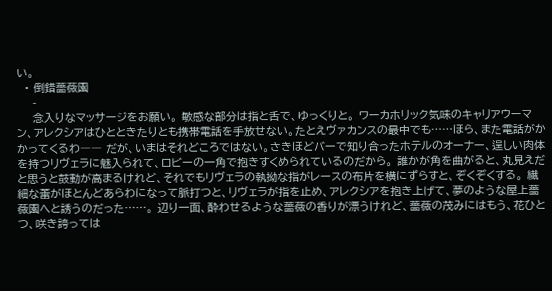い。
  • 倒錯薔薇園
    -
    念入りなマッサージをお願い。 敏感な部分は指と舌で、ゆっくりと。 ワーカホリック気味のキャリアウーマン、アレクシアはひとときたりとも携帯電話を手放せない。たとえヴァカンスの最中でも……ほら、また電話がかかってくるわ―― だが、いまはそれどころではない。さきほどバーで知り合ったホテルのオーナー、逞しい肉体を持つリヴェラに魅入られて、ロビーの一角で抱きすくめられているのだから。 誰かが角を曲がると、丸見えだと思うと鼓動が高まるけれど、それでもリヴェラの執拗な指がレースの布片を横にずらすと、ぞくぞくする。 繊細な蕾がほとんどあらわになって脈打つと、リヴェラが指を止め、アレクシアを抱き上げて、夢のような屋上薔薇園へと誘うのだった……。 辺り一面、酔わせるような薔薇の香りが漂うけれど、薔薇の茂みにはもう、花ひとつ、咲き誇っては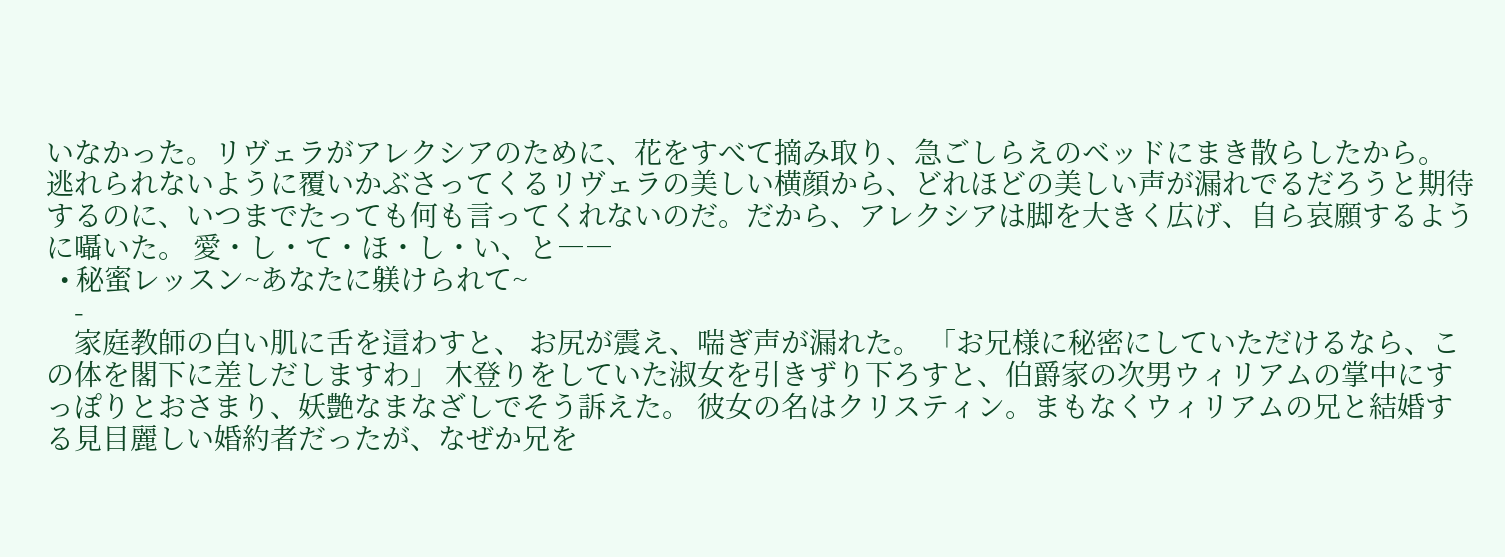いなかった。リヴェラがアレクシアのために、花をすべて摘み取り、急ごしらえのベッドにまき散らしたから。 逃れられないように覆いかぶさってくるリヴェラの美しい横顔から、どれほどの美しい声が漏れでるだろうと期待するのに、いつまでたっても何も言ってくれないのだ。だから、アレクシアは脚を大きく広げ、自ら哀願するように囁いた。 愛・し・て・ほ・し・い、と――
  • 秘蜜レッスン~あなたに躾けられて~
    -
    家庭教師の白い肌に舌を這わすと、 お尻が震え、喘ぎ声が漏れた。 「お兄様に秘密にしていただけるなら、この体を閣下に差しだしますわ」 木登りをしていた淑女を引きずり下ろすと、伯爵家の次男ウィリアムの掌中にすっぽりとおさまり、妖艶なまなざしでそう訴えた。 彼女の名はクリスティン。まもなくウィリアムの兄と結婚する見目麗しい婚約者だったが、なぜか兄を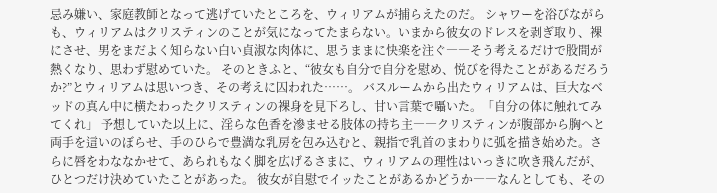忌み嫌い、家庭教師となって逃げていたところを、ウィリアムが捕らえたのだ。 シャワーを浴びながらも、ウィリアムはクリスティンのことが気になってたまらない。いまから彼女のドレスを剥ぎ取り、裸にさせ、男をまだよく知らない白い貞淑な肉体に、思うままに快楽を注ぐ――そう考えるだけで股間が熱くなり、思わず慰めていた。 そのときふと、“彼女も自分で自分を慰め、悦びを得たことがあるだろうか?”とウィリアムは思いつき、その考えに囚われた……。 バスルームから出たウィリアムは、巨大なベッドの真ん中に横たわったクリスティンの裸身を見下ろし、甘い言葉で囁いた。「自分の体に触れてみてくれ」 予想していた以上に、淫らな色香を滲ませる肢体の持ち主――クリスティンが腹部から胸へと両手を這いのぼらせ、手のひらで豊満な乳房を包み込むと、親指で乳首のまわりに弧を描き始めた。さらに唇をわななかせて、あられもなく脚を広げるさまに、ウィリアムの理性はいっきに吹き飛んだが、ひとつだけ決めていたことがあった。 彼女が自慰でイッたことがあるかどうか――なんとしても、その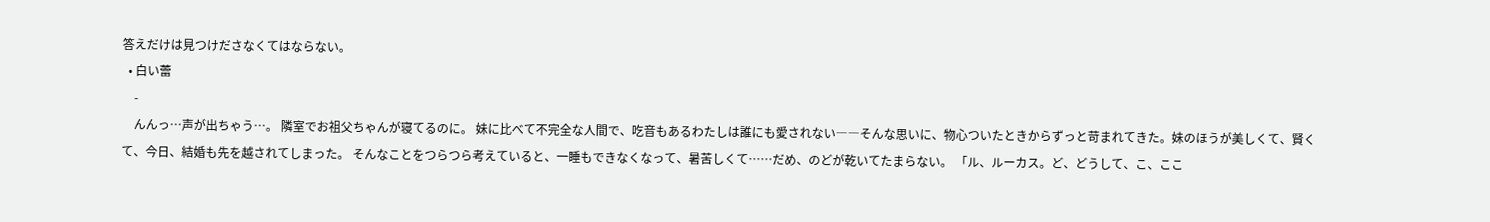答えだけは見つけださなくてはならない。
  • 白い蕾
    -
    んんっ…声が出ちゃう…。 隣室でお祖父ちゃんが寝てるのに。 妹に比べて不完全な人間で、吃音もあるわたしは誰にも愛されない――そんな思いに、物心ついたときからずっと苛まれてきた。妹のほうが美しくて、賢くて、今日、結婚も先を越されてしまった。 そんなことをつらつら考えていると、一睡もできなくなって、暑苦しくて……だめ、のどが乾いてたまらない。 「ル、ルーカス。ど、どうして、こ、ここ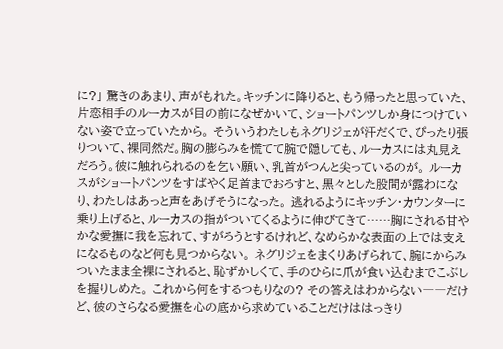に?」 驚きのあまり、声がもれた。キッチンに降りると、もう帰ったと思っていた、片恋相手のルーカスが目の前になぜかいて、ショートパンツしか身につけていない姿で立っていたから。 そういうわたしもネグリジェが汗だくで、ぴったり張りついて、裸同然だ。胸の膨らみを慌てて腕で隠しても、ルーカスには丸見えだろう。彼に触れられるのを乞い願い、乳首がつんと尖っているのが。 ルーカスがショートパンツをすばやく足首までおろすと、黒々とした股間が露わになり、わたしはあっと声をあげそうになった。 逃れるようにキッチン・カウンターに乗り上げると、ルーカスの指がついてくるように伸びてきて……胸にされる甘やかな愛撫に我を忘れて、すがろうとするけれど、なめらかな表面の上では支えになるものなど何も見つからない。 ネグリジェをまくりあげられて、腕にからみついたまま全裸にされると、恥ずかしくて、手のひらに爪が食い込むまでこぶしを握りしめた。 これから何をするつもりなの? その答えはわからない――だけど、彼のさらなる愛撫を心の底から求めていることだけははっきり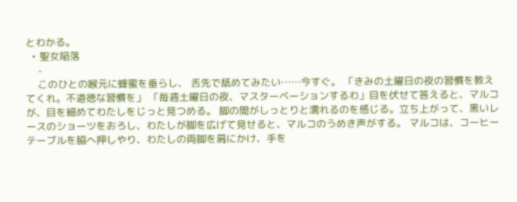とわかる。
  • 聖女陥落
    -
    このひとの喉元に蜂蜜を垂らし、 舌先で舐めてみたい……今すぐ。 「きみの土曜日の夜の習慣を教えてくれ。不道徳な習慣を」 「毎週土曜日の夜、マスターベーションするわ」目を伏せて答えると、マルコが、目を細めてわたしをじっと見つめる。 脚の間がしっとりと濡れるのを感じる。立ち上がって、黒いレースのショーツをおろし、わたしが脚を広げて見せると、マルコのうめき声がする。 マルコは、コーヒーテーブルを脇へ押しやり、わたしの両脚を肩にかけ、手を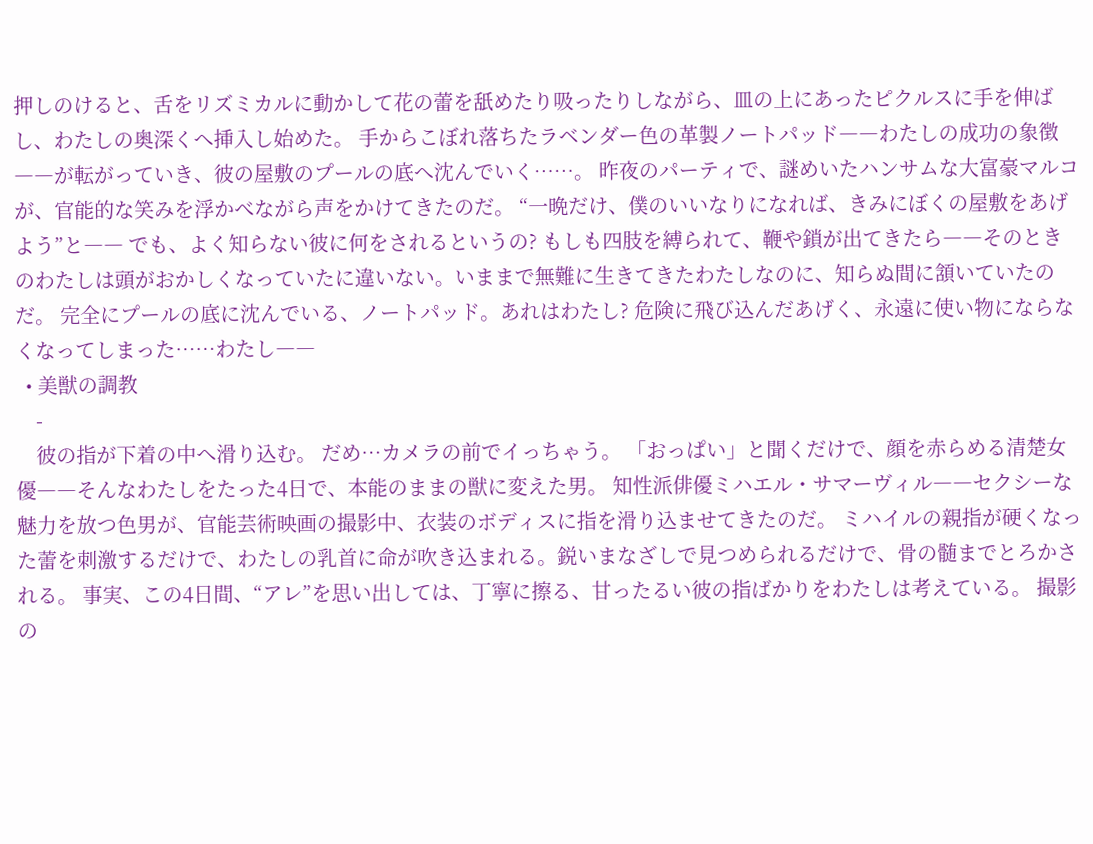押しのけると、舌をリズミカルに動かして花の蕾を舐めたり吸ったりしながら、皿の上にあったピクルスに手を伸ばし、わたしの奥深くへ挿入し始めた。 手からこぼれ落ちたラベンダー色の革製ノートパッド――わたしの成功の象徴――が転がっていき、彼の屋敷のプールの底へ沈んでいく……。 昨夜のパーティで、謎めいたハンサムな大富豪マルコが、官能的な笑みを浮かべながら声をかけてきたのだ。 “一晩だけ、僕のいいなりになれば、きみにぼくの屋敷をあげよう”と―― でも、よく知らない彼に何をされるというの? もしも四肢を縛られて、鞭や鎖が出てきたら――そのときのわたしは頭がおかしくなっていたに違いない。いままで無難に生きてきたわたしなのに、知らぬ間に頷いていたのだ。 完全にプールの底に沈んでいる、ノートパッド。あれはわたし? 危険に飛び込んだあげく、永遠に使い物にならなくなってしまった……わたし――
  • 美獣の調教
    -
    彼の指が下着の中へ滑り込む。 だめ…カメラの前でイっちゃう。 「おっぱい」と聞くだけで、顔を赤らめる清楚女優――そんなわたしをたった4日で、本能のままの獣に変えた男。 知性派俳優ミハエル・サマーヴィル――セクシーな魅力を放つ色男が、官能芸術映画の撮影中、衣装のボディスに指を滑り込ませてきたのだ。 ミハイルの親指が硬くなった蕾を刺激するだけで、わたしの乳首に命が吹き込まれる。鋭いまなざしで見つめられるだけで、骨の髄までとろかされる。 事実、この4日間、“アレ”を思い出しては、丁寧に擦る、甘ったるい彼の指ばかりをわたしは考えている。 撮影の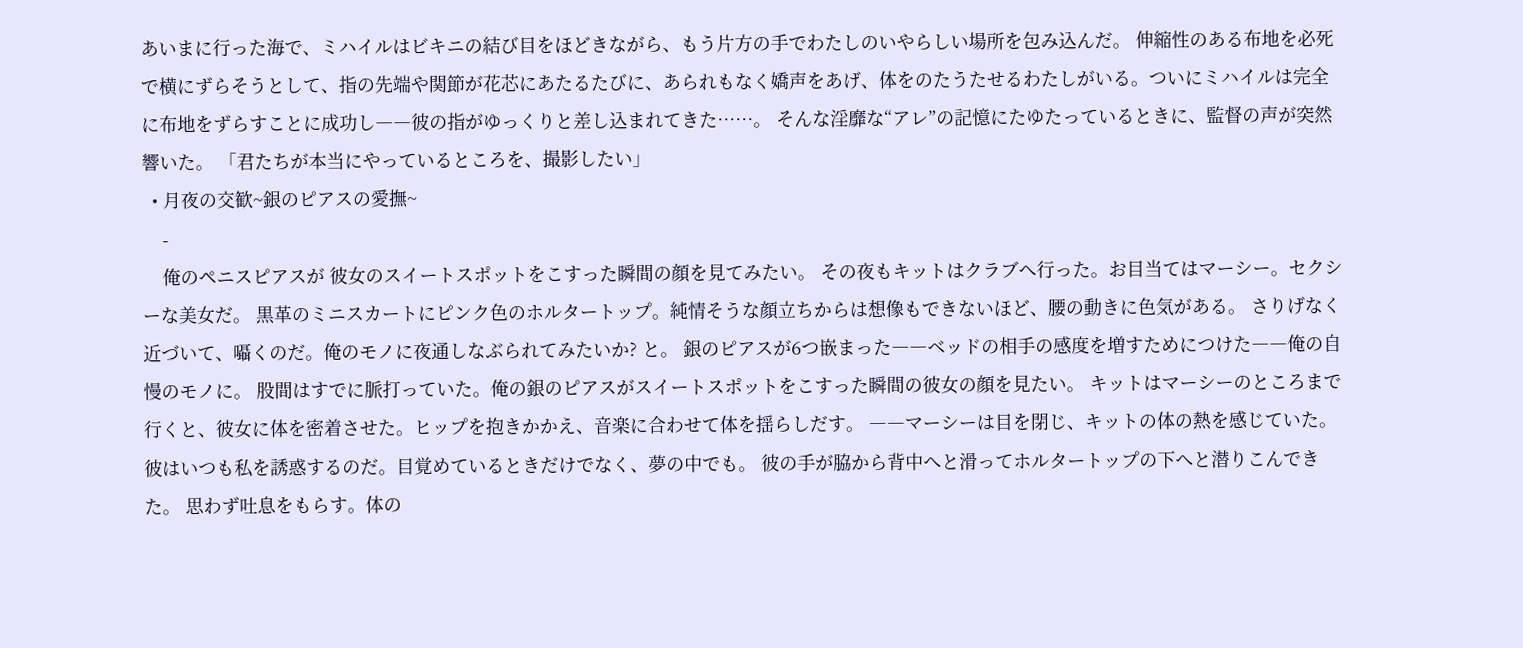あいまに行った海で、ミハイルはビキニの結び目をほどきながら、もう片方の手でわたしのいやらしい場所を包み込んだ。 伸縮性のある布地を必死で横にずらそうとして、指の先端や関節が花芯にあたるたびに、あられもなく嬌声をあげ、体をのたうたせるわたしがいる。ついにミハイルは完全に布地をずらすことに成功し――彼の指がゆっくりと差し込まれてきた……。 そんな淫靡な“アレ”の記憶にたゆたっているときに、監督の声が突然響いた。 「君たちが本当にやっているところを、撮影したい」
  • 月夜の交歓~銀のピアスの愛撫~
    -
    俺のペニスピアスが 彼女のスイートスポットをこすった瞬間の顔を見てみたい。 その夜もキットはクラブへ行った。お目当てはマーシー。セクシーな美女だ。 黒革のミニスカートにピンク色のホルタートップ。純情そうな顔立ちからは想像もできないほど、腰の動きに色気がある。 さりげなく近づいて、囁くのだ。俺のモノに夜通しなぶられてみたいか? と。 銀のピアスが6つ嵌まった――ベッドの相手の感度を増すためにつけた――俺の自慢のモノに。 股間はすでに脈打っていた。俺の銀のピアスがスイートスポットをこすった瞬間の彼女の顔を見たい。 キットはマーシーのところまで行くと、彼女に体を密着させた。ヒップを抱きかかえ、音楽に合わせて体を揺らしだす。 ――マーシーは目を閉じ、キットの体の熱を感じていた。彼はいつも私を誘惑するのだ。目覚めているときだけでなく、夢の中でも。 彼の手が脇から背中へと滑ってホルタートップの下へと潜りこんできた。 思わず吐息をもらす。体の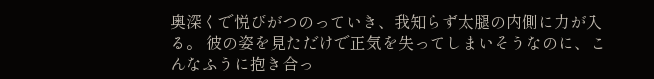奥深くで悦びがつのっていき、我知らず太腿の内側に力が入る。 彼の姿を見ただけで正気を失ってしまいそうなのに、こんなふうに抱き合っ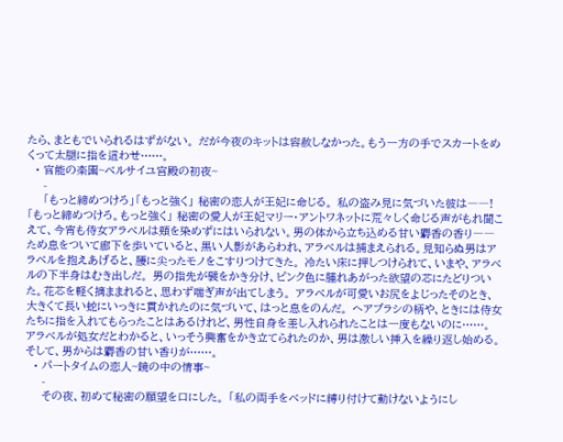たら、まともでいられるはずがない。 だが今夜のキットは容赦しなかった。もう一方の手でスカートをめくって太腿に指を這わせ……。
  • 官能の楽園~ベルサイユ宮殿の初夜~
    -
    「もっと締めつけろ」「もっと強く」 秘密の恋人が王妃に命じる。 私の盗み見に気づいた彼は――! 「もっと締めつけろ。もっと強く」 秘密の愛人が王妃マリー・アントワネットに荒々しく命じる声がもれ聞こえて、今宵も侍女アラベルは頬を染めずにはいられない。男の体から立ち込める甘い麝香の香り―― ため息をついて廊下を歩いていると、黒い人影があらわれ、アラベルは捕まえられる。見知らぬ男はアラベルを抱えあげると、腰に尖ったモノをこすりつけてきた。 冷たい床に押しつけられて、いまや、アラベルの下半身はむき出しだ。 男の指先が襞をかき分け、ピンク色に腫れあがった欲望の芯にたどりついた。花芯を軽く摘ままれると、思わず喘ぎ声が出てしまう。 アラベルが可愛いお尻をよじったそのとき、大きくて長い蛇にいっきに貫かれたのに気づいて、はっと息をのんだ。 ヘアブラシの柄や、ときには侍女たちに指を入れてもらったことはあるけれど、男性自身を差し入れられたことは一度もないのに……。 アラベルが処女だとわかると、いっそう興奮をかき立てられたのか、男は激しい挿入を繰り返し始める。 そして、男からは麝香の甘い香りが……。
  • パートタイムの恋人~鏡の中の情事~
    -
    その夜、初めて秘密の願望を口にした。 「私の両手をベッドに縛り付けて動けないようにし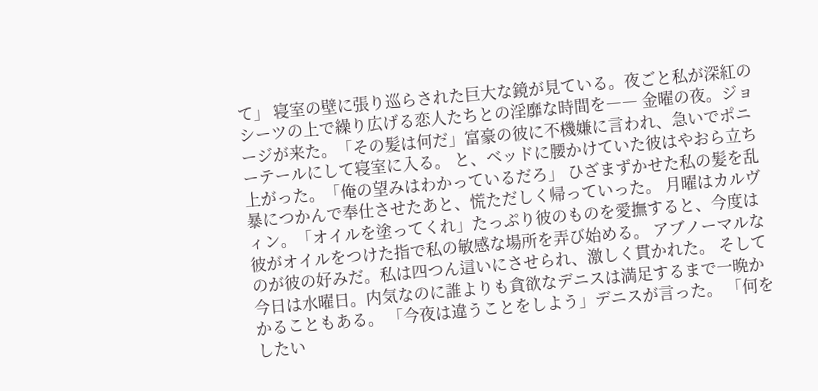て」 寝室の壁に張り巡らされた巨大な鏡が見ている。夜ごと私が深紅のシーツの上で繰り広げる恋人たちとの淫靡な時間を―― 金曜の夜。ジョージが来た。「その髪は何だ」富豪の彼に不機嫌に言われ、急いでポニーテールにして寝室に入る。 と、ベッドに腰かけていた彼はやおら立ち上がった。「俺の望みはわかっているだろ」 ひざまずかせた私の髪を乱暴につかんで奉仕させたあと、慌ただしく帰っていった。 月曜はカルヴィン。「オイルを塗ってくれ」たっぷり彼のものを愛撫すると、今度は彼がオイルをつけた指で私の敏感な場所を弄び始める。 アブノーマルなのが彼の好みだ。私は四つん這いにさせられ、激しく貫かれた。 そして今日は水曜日。内気なのに誰よりも貪欲なデニスは満足するまで一晩かかることもある。 「今夜は違うことをしよう」デニスが言った。 「何をしたい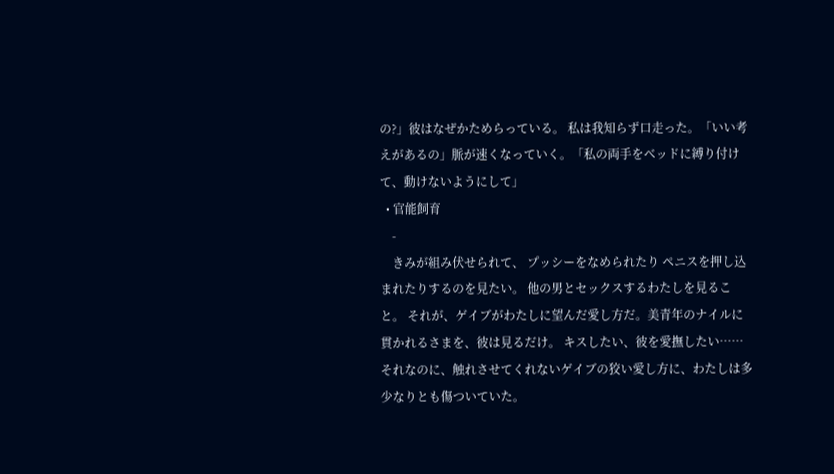の?」彼はなぜかためらっている。 私は我知らず口走った。「いい考えがあるの」脈が速くなっていく。「私の両手をベッドに縛り付けて、動けないようにして」
  • 官能飼育
    -
    きみが組み伏せられて、 プッシーをなめられたり ペニスを押し込まれたりするのを見たい。 他の男とセックスするわたしを見ること。 それが、ゲイブがわたしに望んだ愛し方だ。美青年のナイルに貫かれるさまを、彼は見るだけ。 キスしたい、彼を愛撫したい……それなのに、触れさせてくれないゲイブの狡い愛し方に、わたしは多少なりとも傷ついていた。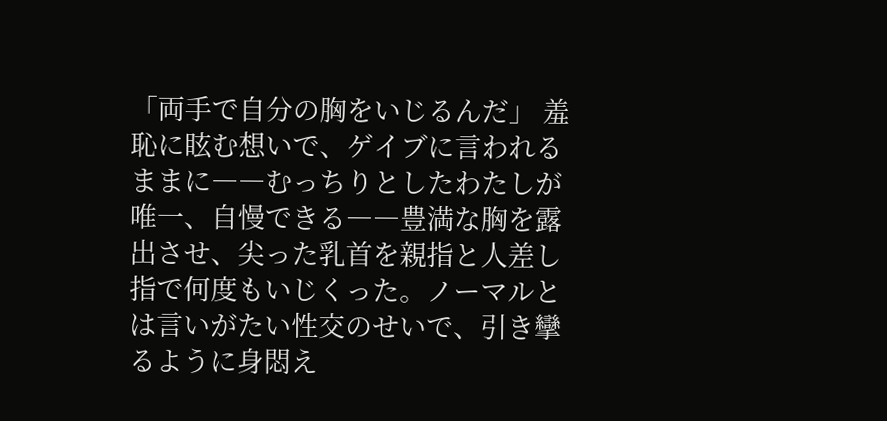「両手で自分の胸をいじるんだ」 羞恥に眩む想いで、ゲイブに言われるままに――むっちりとしたわたしが唯一、自慢できる――豊満な胸を露出させ、尖った乳首を親指と人差し指で何度もいじくった。ノーマルとは言いがたい性交のせいで、引き攣るように身悶え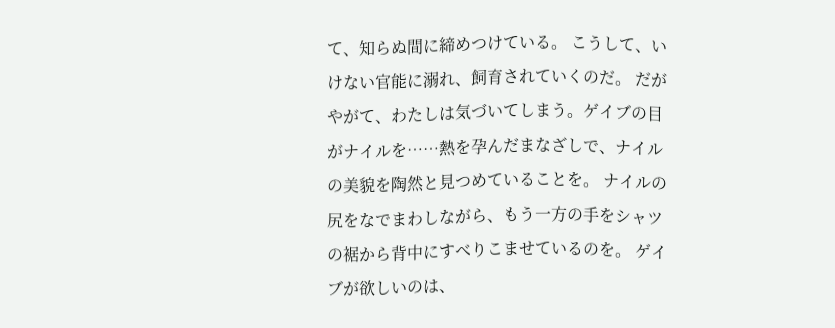て、知らぬ間に締めつけている。 こうして、いけない官能に溺れ、飼育されていくのだ。 だがやがて、わたしは気づいてしまう。ゲイブの目がナイルを……熱を孕んだまなざしで、ナイルの美貌を陶然と見つめていることを。 ナイルの尻をなでまわしながら、もう一方の手をシャツの裾から背中にすべりこませているのを。 ゲイブが欲しいのは、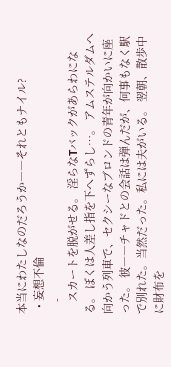本当にわたしなのだろうか――それともナイル?
  • 妄想不倫
    -
    スカートを脱がせる。 淫らなTバックがあらわになる。 ぼくは人差し指を下へずらし…。 アムステルダムへ向かう列車で、セクシーなブロンドの青年が向かいに座った。 彼――チャドとの会話は弾んだが、何事もなく駅で別れた。当然だった。私には夫がいる。 翌朝、散歩中に財布を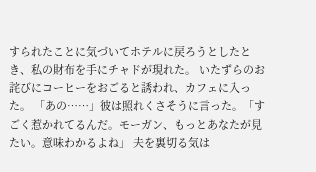すられたことに気づいてホテルに戻ろうとしたとき、私の財布を手にチャドが現れた。 いたずらのお詫びにコーヒーをおごると誘われ、カフェに入った。 「あの……」彼は照れくさそうに言った。「すごく惹かれてるんだ。モーガン、もっとあなたが見たい。意味わかるよね」 夫を裏切る気は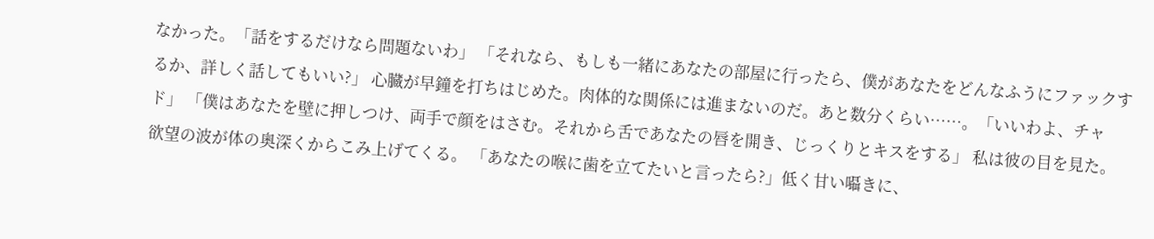なかった。「話をするだけなら問題ないわ」 「それなら、もしも一緒にあなたの部屋に行ったら、僕があなたをどんなふうにファックするか、詳しく話してもいい?」 心臓が早鐘を打ちはじめた。肉体的な関係には進まないのだ。あと数分くらい……。「いいわよ、チャド」 「僕はあなたを壁に押しつけ、両手で顔をはさむ。それから舌であなたの唇を開き、じっくりとキスをする」 私は彼の目を見た。欲望の波が体の奥深くからこみ上げてくる。 「あなたの喉に歯を立てたいと言ったら?」低く甘い囁きに、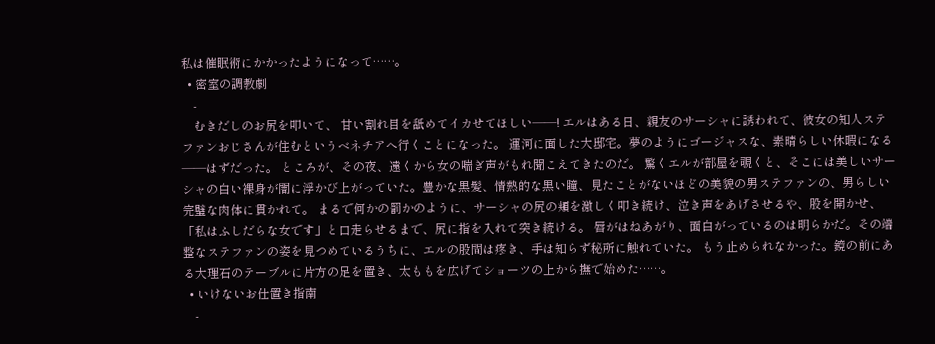私は催眠術にかかったようになって……。
  • 密室の調教劇
    -
    むきだしのお尻を叩いて、 甘い割れ目を舐めてイカせてほしい――! エルはある日、親友のサーシャに誘われて、彼女の知人ステファンおじさんが住むというベネチアへ行くことになった。 運河に面した大邸宅。夢のようにゴージャスな、素晴らしい休暇になる――はずだった。 ところが、その夜、遠くから女の喘ぎ声がもれ聞こえてきたのだ。 驚くエルが部屋を覗くと、そこには美しいサーシャの白い裸身が闇に浮かび上がっていた。豊かな黒髪、情熱的な黒い瞳、見たことがないほどの美貌の男ステファンの、男らしい完璧な肉体に貫かれて。 まるで何かの罰かのように、サーシャの尻の頬を激しく叩き続け、泣き声をあげさせるや、股を開かせ、「私はふしだらな女です」と口走らせるまで、尻に指を入れて突き続ける。 唇がはねあがり、面白がっているのは明らかだ。その端整なステファンの姿を見つめているうちに、エルの股間は疼き、手は知らず秘所に触れていた。 もう止められなかった。鏡の前にある大理石のテーブルに片方の足を置き、太ももを広げてショーツの上から撫で始めた……。
  • いけないお仕置き指南
    -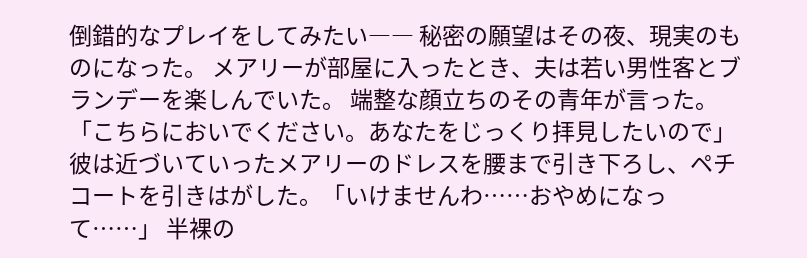倒錯的なプレイをしてみたい―― 秘密の願望はその夜、現実のものになった。 メアリーが部屋に入ったとき、夫は若い男性客とブランデーを楽しんでいた。 端整な顔立ちのその青年が言った。「こちらにおいでください。あなたをじっくり拝見したいので」 彼は近づいていったメアリーのドレスを腰まで引き下ろし、ペチコートを引きはがした。「いけませんわ……おやめになって……」 半裸の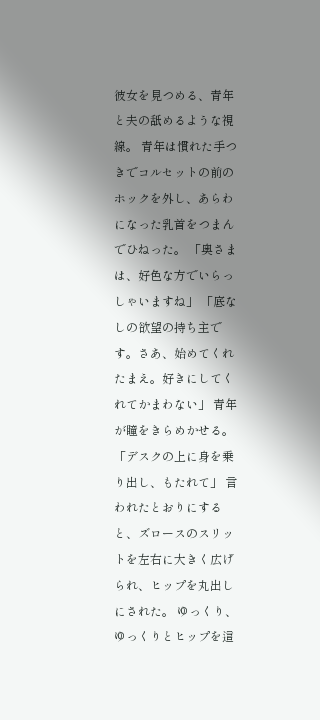彼女を見つめる、青年と夫の舐めるような視線。 青年は慣れた手つきでコルセットの前のホックを外し、あらわになった乳首をつまんでひねった。 「奥さまは、好色な方でいらっしゃいますね」 「底なしの欲望の持ち主です。さあ、始めてくれたまえ。好きにしてくれてかまわない」 青年が瞳をきらめかせる。「デスクの上に身を乗り出し、もたれて」 言われたとおりにすると、ズロースのスリットを左右に大きく広げられ、ヒップを丸出しにされた。 ゆっくり、ゆっくりとヒップを這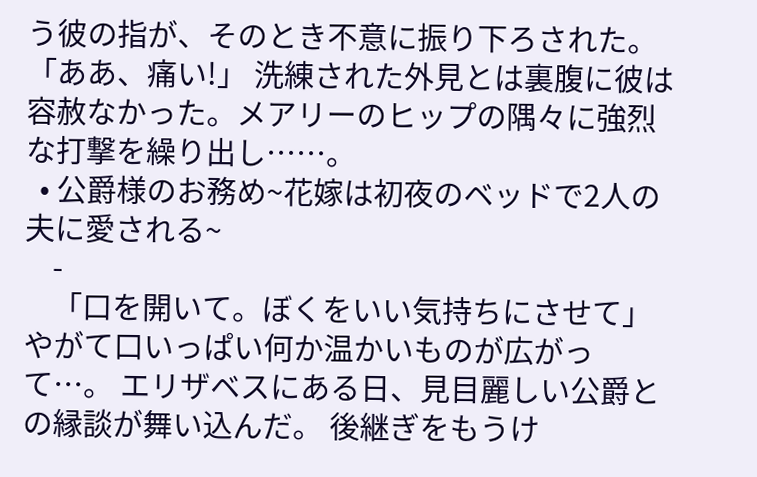う彼の指が、そのとき不意に振り下ろされた。「ああ、痛い!」 洗練された外見とは裏腹に彼は容赦なかった。メアリーのヒップの隅々に強烈な打撃を繰り出し……。
  • 公爵様のお務め~花嫁は初夜のベッドで2人の夫に愛される~
    -
    「口を開いて。ぼくをいい気持ちにさせて」 やがて口いっぱい何か温かいものが広がって…。 エリザベスにある日、見目麗しい公爵との縁談が舞い込んだ。 後継ぎをもうけ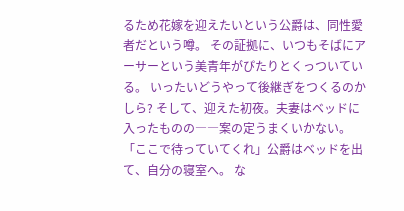るため花嫁を迎えたいという公爵は、同性愛者だという噂。 その証拠に、いつもそばにアーサーという美青年がぴたりとくっついている。 いったいどうやって後継ぎをつくるのかしら? そして、迎えた初夜。夫妻はベッドに入ったものの――案の定うまくいかない。 「ここで待っていてくれ」公爵はベッドを出て、自分の寝室へ。 な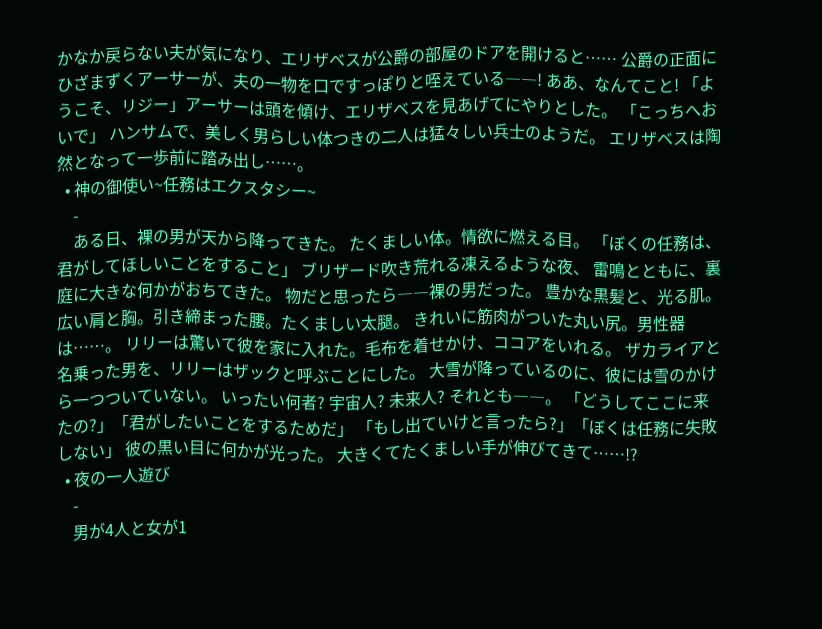かなか戻らない夫が気になり、エリザベスが公爵の部屋のドアを開けると…… 公爵の正面にひざまずくアーサーが、夫の一物を口ですっぽりと咥えている――! ああ、なんてこと! 「ようこそ、リジー」アーサーは頭を傾け、エリザベスを見あげてにやりとした。 「こっちへおいで」 ハンサムで、美しく男らしい体つきの二人は猛々しい兵士のようだ。 エリザベスは陶然となって一歩前に踏み出し……。
  • 神の御使い~任務はエクスタシー~
    -
    ある日、裸の男が天から降ってきた。 たくましい体。情欲に燃える目。 「ぼくの任務は、君がしてほしいことをすること」 ブリザード吹き荒れる凍えるような夜、 雷鳴とともに、裏庭に大きな何かがおちてきた。 物だと思ったら――裸の男だった。 豊かな黒髪と、光る肌。広い肩と胸。引き締まった腰。たくましい太腿。 きれいに筋肉がついた丸い尻。男性器は……。 リリーは驚いて彼を家に入れた。毛布を着せかけ、ココアをいれる。 ザカライアと名乗った男を、リリーはザックと呼ぶことにした。 大雪が降っているのに、彼には雪のかけら一つついていない。 いったい何者? 宇宙人? 未来人? それとも――。 「どうしてここに来たの?」「君がしたいことをするためだ」 「もし出ていけと言ったら?」「ぼくは任務に失敗しない」 彼の黒い目に何かが光った。 大きくてたくましい手が伸びてきて……!?
  • 夜の一人遊び
    -
    男が4人と女が1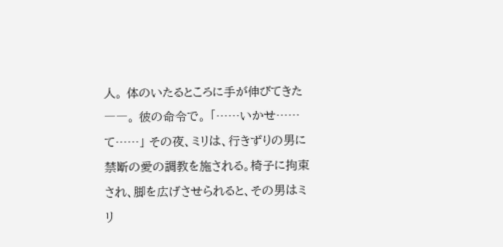人。 体のいたるところに手が伸びてきた――。 彼の命令で。 「……いかせ……て……」 その夜、ミリは、行きずりの男に禁断の愛の調教を施される。椅子に拘束され、脚を広げさせられると、その男はミリ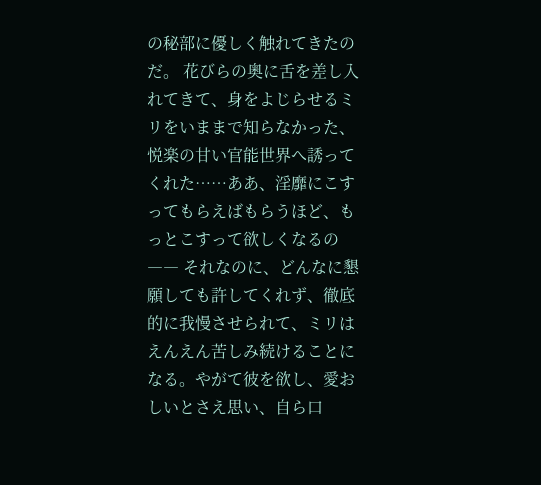の秘部に優しく触れてきたのだ。 花びらの奥に舌を差し入れてきて、身をよじらせるミリをいままで知らなかった、悦楽の甘い官能世界へ誘ってくれた……ああ、淫靡にこすってもらえばもらうほど、もっとこすって欲しくなるの―― それなのに、どんなに懇願しても許してくれず、徹底的に我慢させられて、ミリはえんえん苦しみ続けることになる。やがて彼を欲し、愛おしいとさえ思い、自ら口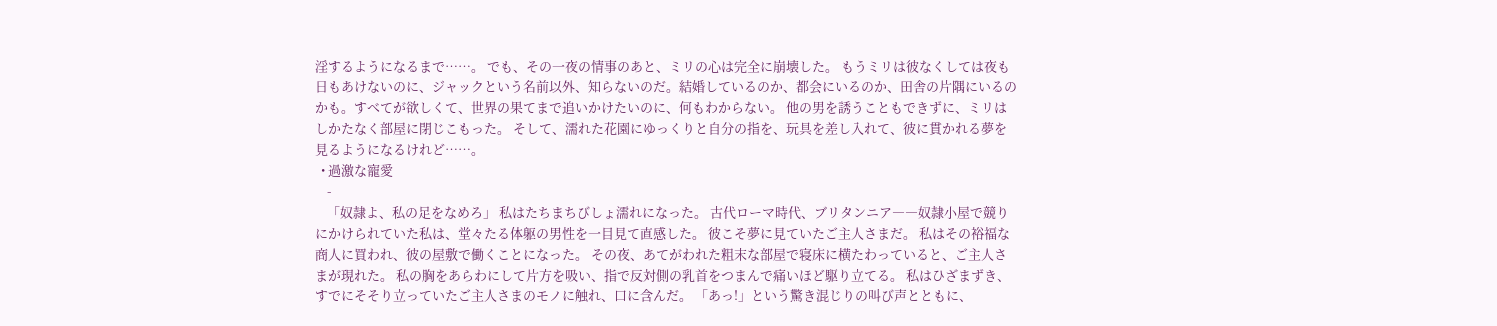淫するようになるまで……。 でも、その一夜の情事のあと、ミリの心は完全に崩壊した。 もうミリは彼なくしては夜も日もあけないのに、ジャックという名前以外、知らないのだ。結婚しているのか、都会にいるのか、田舎の片隅にいるのかも。すべてが欲しくて、世界の果てまで追いかけたいのに、何もわからない。 他の男を誘うこともできずに、ミリはしかたなく部屋に閉じこもった。 そして、濡れた花園にゆっくりと自分の指を、玩具を差し入れて、彼に貫かれる夢を見るようになるけれど……。
  • 過激な寵愛
    -
    「奴隷よ、私の足をなめろ」 私はたちまちびしょ濡れになった。 古代ローマ時代、ブリタンニア――奴隷小屋で競りにかけられていた私は、堂々たる体躯の男性を一目見て直感した。 彼こそ夢に見ていたご主人さまだ。 私はその裕福な商人に買われ、彼の屋敷で働くことになった。 その夜、あてがわれた粗末な部屋で寝床に横たわっていると、ご主人さまが現れた。 私の胸をあらわにして片方を吸い、指で反対側の乳首をつまんで痛いほど駆り立てる。 私はひざまずき、すでにそそり立っていたご主人さまのモノに触れ、口に含んだ。 「あっ!」という驚き混じりの叫び声とともに、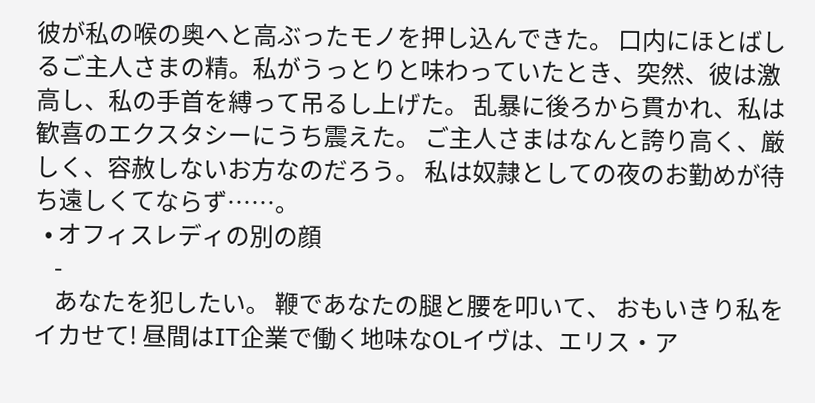彼が私の喉の奥へと高ぶったモノを押し込んできた。 口内にほとばしるご主人さまの精。私がうっとりと味わっていたとき、突然、彼は激高し、私の手首を縛って吊るし上げた。 乱暴に後ろから貫かれ、私は歓喜のエクスタシーにうち震えた。 ご主人さまはなんと誇り高く、厳しく、容赦しないお方なのだろう。 私は奴隷としての夜のお勤めが待ち遠しくてならず……。
  • オフィスレディの別の顔
    -
    あなたを犯したい。 鞭であなたの腿と腰を叩いて、 おもいきり私をイカせて! 昼間はIT企業で働く地味なOLイヴは、エリス・ア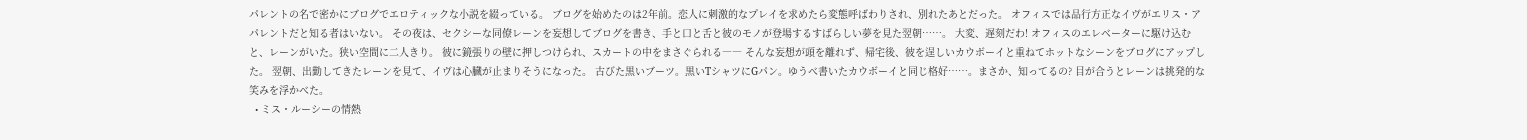パレントの名で密かにブログでエロティックな小説を綴っている。 ブログを始めたのは2年前。恋人に刺激的なプレイを求めたら変態呼ばわりされ、別れたあとだった。 オフィスでは品行方正なイヴがエリス・アパレントだと知る者はいない。 その夜は、セクシーな同僚レーンを妄想してブログを書き、手と口と舌と彼のモノが登場するすばらしい夢を見た翌朝……。 大変、遅刻だわ! オフィスのエレベーターに駆け込むと、レーンがいた。狭い空間に二人きり。 彼に鏡張りの壁に押しつけられ、スカートの中をまさぐられる―― そんな妄想が頭を離れず、帰宅後、彼を逞しいカウボーイと重ねてホットなシーンをブログにアップした。 翌朝、出勤してきたレーンを見て、イヴは心臓が止まりそうになった。 古びた黒いブーツ。黒いTシャツにGパン。ゆうべ書いたカウボーイと同じ格好……。まさか、知ってるの? 目が合うとレーンは挑発的な笑みを浮かべた。
  • ミス・ルーシーの情熱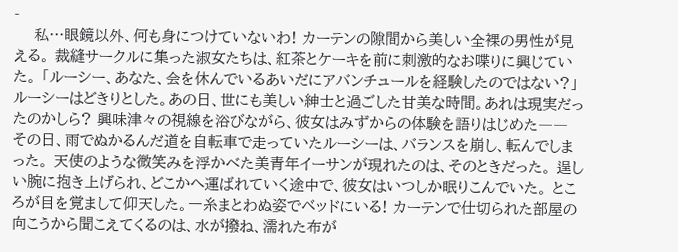-
    私…眼鏡以外、何も身につけていないわ! カーテンの隙間から美しい全裸の男性が見える。 裁縫サークルに集った淑女たちは、紅茶とケーキを前に刺激的なお喋りに興じていた。 「ルーシー、あなた、会を休んでいるあいだにアバンチュールを経験したのではない?」 ルーシーはどきりとした。あの日、世にも美しい紳士と過ごした甘美な時間。あれは現実だったのかしら? 興味津々の視線を浴びながら、彼女はみずからの体験を語りはじめた―― その日、雨でぬかるんだ道を自転車で走っていたルーシーは、バランスを崩し、転んでしまった。 天使のような微笑みを浮かべた美青年イーサンが現れたのは、そのときだった。 逞しい腕に抱き上げられ、どこかへ運ばれていく途中で、彼女はいつしか眠りこんでいた。 ところが目を覚まして仰天した。一糸まとわぬ姿でベッドにいる! カーテンで仕切られた部屋の向こうから聞こえてくるのは、水が撥ね、濡れた布が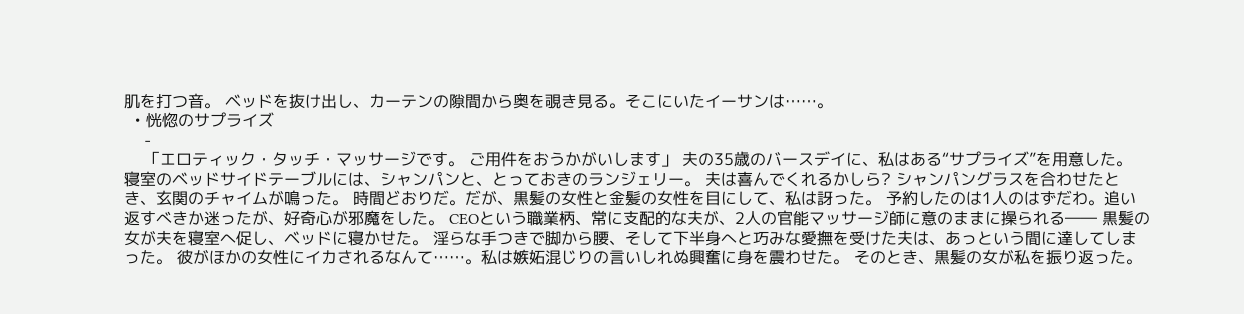肌を打つ音。 ベッドを抜け出し、カーテンの隙間から奥を覗き見る。そこにいたイーサンは……。
  • 恍惚のサプライズ
    -
    「エロティック・タッチ・マッサージです。 ご用件をおうかがいします」 夫の35歳のバースデイに、私はある“サプライズ”を用意した。 寝室のベッドサイドテーブルには、シャンパンと、とっておきのランジェリー。 夫は喜んでくれるかしら? シャンパングラスを合わせたとき、玄関のチャイムが鳴った。 時間どおりだ。だが、黒髪の女性と金髪の女性を目にして、私は訝った。 予約したのは1人のはずだわ。追い返すべきか迷ったが、好奇心が邪魔をした。 CEOという職業柄、常に支配的な夫が、2人の官能マッサージ師に意のままに操られる―― 黒髪の女が夫を寝室へ促し、ベッドに寝かせた。 淫らな手つきで脚から腰、そして下半身へと巧みな愛撫を受けた夫は、あっという間に達してしまった。 彼がほかの女性にイカされるなんて……。私は嫉妬混じりの言いしれぬ興奮に身を震わせた。 そのとき、黒髪の女が私を振り返った。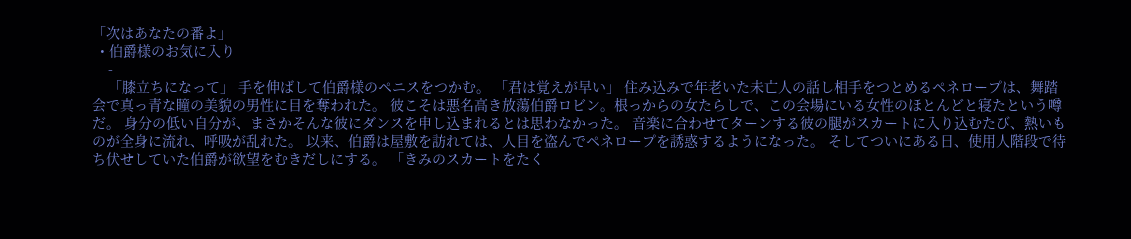「次はあなたの番よ」
  • 伯爵様のお気に入り
    -
    「膝立ちになって」 手を伸ばして伯爵様のペニスをつかむ。 「君は覚えが早い」 住み込みで年老いた未亡人の話し相手をつとめるペネロープは、舞踏会で真っ青な瞳の美貌の男性に目を奪われた。 彼こそは悪名高き放蕩伯爵ロビン。根っからの女たらしで、この会場にいる女性のほとんどと寝たという噂だ。 身分の低い自分が、まさかそんな彼にダンスを申し込まれるとは思わなかった。 音楽に合わせてターンする彼の腿がスカートに入り込むたび、熱いものが全身に流れ、呼吸が乱れた。 以来、伯爵は屋敷を訪れては、人目を盗んでペネロープを誘惑するようになった。 そしてついにある日、使用人階段で待ち伏せしていた伯爵が欲望をむきだしにする。 「きみのスカートをたく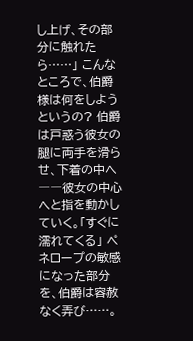し上げ、その部分に触れたら……」 こんなところで、伯爵様は何をしようというの? 伯爵は戸惑う彼女の腿に両手を滑らせ、下着の中へ――彼女の中心へと指を動かしていく。「すぐに濡れてくる」 ペネロープの敏感になった部分を、伯爵は容赦なく弄び……。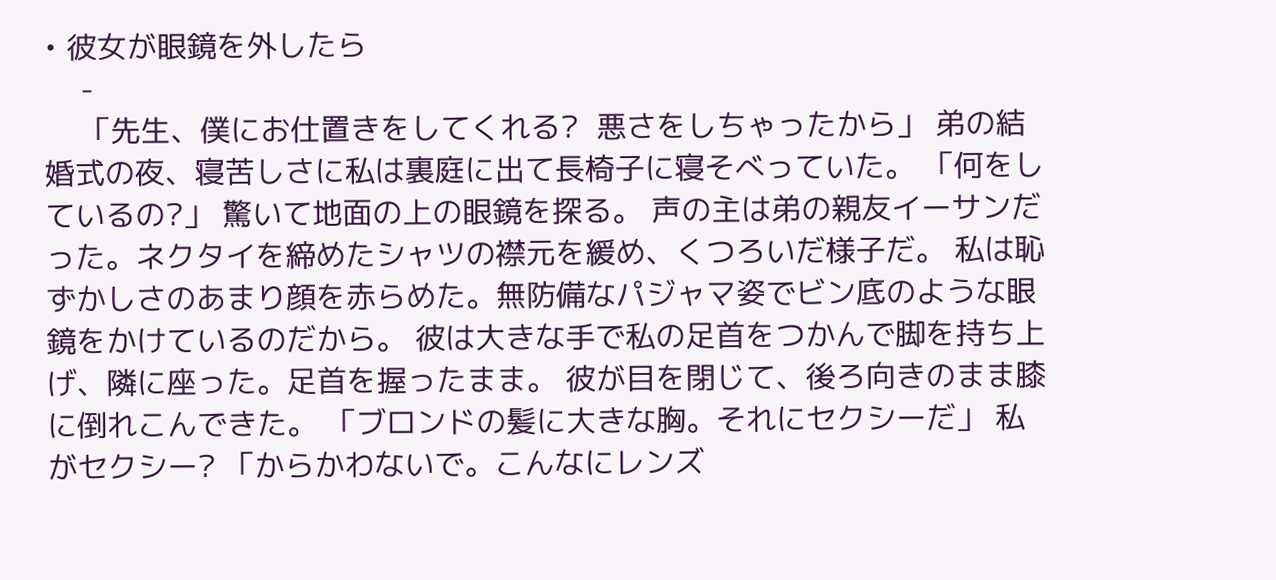• 彼女が眼鏡を外したら
    -
    「先生、僕にお仕置きをしてくれる?  悪さをしちゃったから」 弟の結婚式の夜、寝苦しさに私は裏庭に出て長椅子に寝そべっていた。 「何をしているの?」 驚いて地面の上の眼鏡を探る。 声の主は弟の親友イーサンだった。ネクタイを締めたシャツの襟元を緩め、くつろいだ様子だ。 私は恥ずかしさのあまり顔を赤らめた。無防備なパジャマ姿でビン底のような眼鏡をかけているのだから。 彼は大きな手で私の足首をつかんで脚を持ち上げ、隣に座った。足首を握ったまま。 彼が目を閉じて、後ろ向きのまま膝に倒れこんできた。 「ブロンドの髪に大きな胸。それにセクシーだ」 私がセクシー? 「からかわないで。こんなにレンズ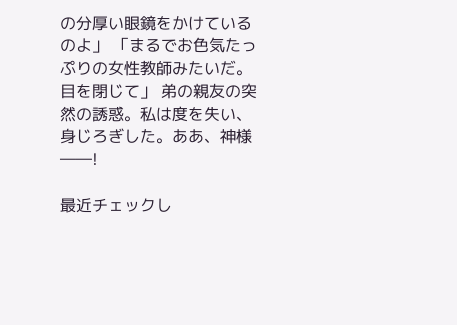の分厚い眼鏡をかけているのよ」 「まるでお色気たっぷりの女性教師みたいだ。目を閉じて」 弟の親友の突然の誘惑。私は度を失い、身じろぎした。ああ、神様――!

最近チェックし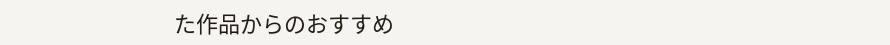た作品からのおすすめ